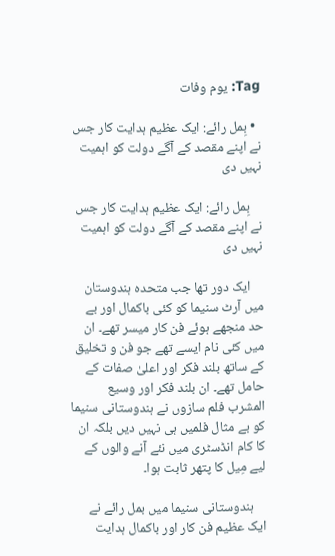Tag: یوم وفات

  • بِمل رائے: ایک عظیم ہدایت کار جس نے اپنے مقصد کے آگے دولت کو اہمیت نہیں دی

    بِمل رائے: ایک عظیم ہدایت کار جس نے اپنے مقصد کے آگے دولت کو اہمیت نہیں دی

    ایک دور تھا جب متحدہ ہندوستان میں آرٹ سنیما کو کئی باکمال اور بے حد منجھے ہوئے فن کار میسر تھے۔ ان میں کئی نام ایسے تھے جو فن و تخلیق کے ساتھ بلند فکر اور اعلیٰ صفات کے حامل تھے۔ ان بلند فکر اور وسیع المشرب فلم سازوں نے ہندوستانی سنیما کو بے مثال فلمیں ہی نہیں دیں بلکہ ان کا کام انڈسٹری میں نئے آنے والوں کے لیے مِیل کا پتھر ثابت ہوا۔

    ہندوستانی سنیما میں بمل رائے نے ایک عظیم فن کار اور باکمال ہدایت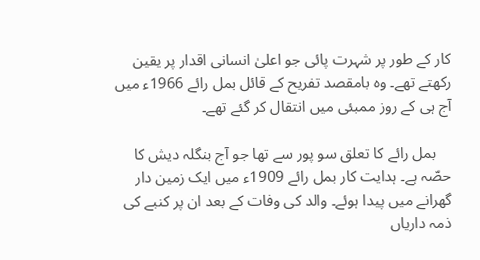کار کے طور پر شہرت پائی جو اعلیٰ انسانی اقدار پر یقین رکھتے تھے۔ وہ بامقصد تفریح کے قائل بمل رائے 1966ء میں آج ہی کے روز ممبئی میں انتقال کر گئے تھے۔

    بمل رائے کا تعلق سو پور سے تھا جو آج بنگلہ دیش کا حصّہ ہے۔ ہدایت کار بمل رائے 1909ء میں ایک زمین دار گھرانے میں پیدا ہوئے۔ والد کی وفات کے بعد ان پر کنبے کی ذمہ داریاں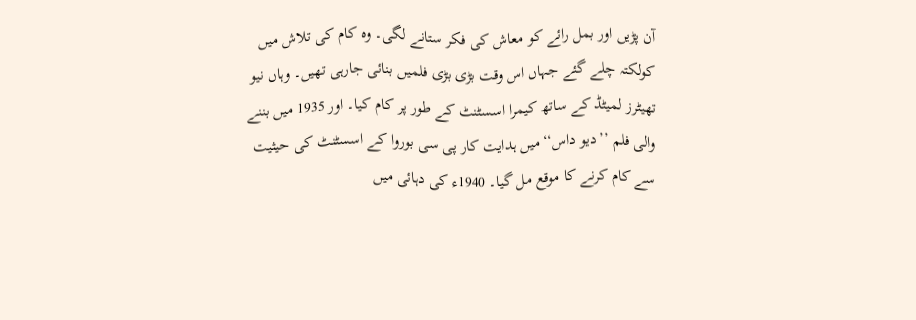آن پڑیں اور بمل رائے کو معاش کی فکر ستانے لگی۔ وہ کام کی تلاش میں کولکتہ چلے گئے جہاں اس وقت بڑی بڑی فلمیں بنائی جارہی تھیں۔ وہاں نیو تھیٹرز لمیٹڈ کے ساتھ کیمرا اسسٹنٹ کے طور پر کام کیا۔ اور 1935 میں بننے والی فلم ’’دیو داس‘‘میں ہدایت کار پی سی بوروا کے اسسٹنٹ کی حیثیت سے کام کرنے کا موقع مل گیا۔ 1940ء کی دہائی میں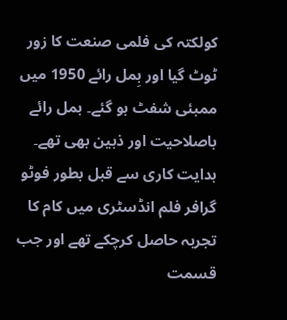کولکتہ کی فلمی صنعت کا زور ٹوٹ گیا اور بِمل رائے 1950 میں ممبئی شفٹ ہو گئے۔ بمل رائے باصلاحیت اور ذہین بھی تھے۔ ہدایت کاری سے قبل بطور فوٹو گرافر فلم انڈسٹری میں کام کا تجربہ حاصل کرچکے تھے اور جب قسمت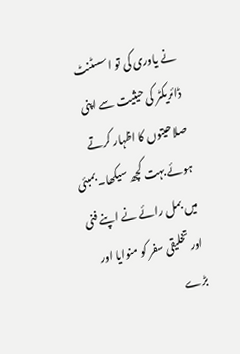نے یاوری کی تو اسسٹنٹ ڈائریکٹر کی حیثیت سے اپنی صلاحیتوں کا اظہار کرتے ہوئے بہت کچھ سیکھا۔ بمبئی میں بمل رائے نے اپنے فنی اور تخلیقی سفر کو منوایا اور بڑے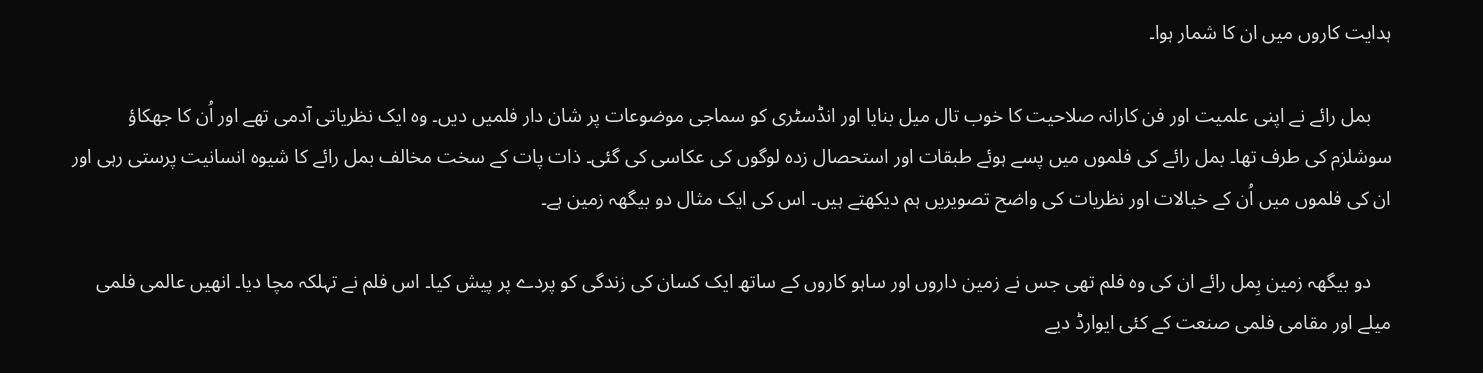ہدایت کاروں میں ان کا شمار ہوا۔

    بمل رائے نے اپنی علمیت اور فن کارانہ صلاحیت کا خوب تال میل بنایا اور انڈسٹری کو سماجی موضوعات پر شان دار فلمیں دیں۔ وہ ایک نظریاتی آدمی تھے اور اُن کا جھکاؤ سوشلزم کی طرف تھا۔ بمل رائے کی فلموں میں پسے ہوئے طبقات اور استحصال زدہ لوگوں کی عکاسی کی گئی۔ ذات پات کے سخت مخالف بمل رائے کا شیوہ انسانیت پرستی رہی اور ان کی فلموں میں اُن کے خیالات اور نظریات کی واضح تصویریں ہم دیکھتے ہیں۔ اس کی ایک مثال دو بیگھہ زمین ہے۔

    دو بیگھہ زمین بِمل رائے ان کی وہ فلم تھی جس نے زمین داروں اور ساہو کاروں کے ساتھ ایک کسان کی زندگی کو پردے پر پیش کیا۔ اس فلم نے تہلکہ مچا دیا۔ انھیں‌ عالمی فلمی میلے اور مقامی فلمی صنعت کے کئی ایوارڈ دیے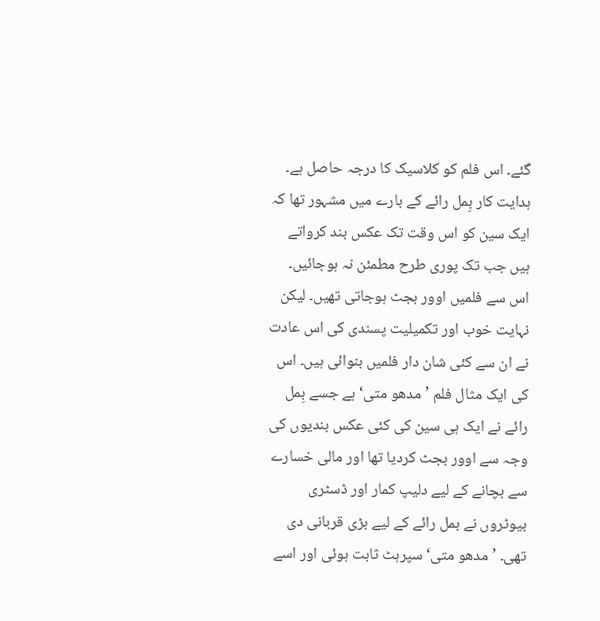گئے۔ اس فلم کو کلاسیک کا درجہ حاصل ہے۔ ہدایت کار بِمل رائے کے بارے میں مشہور تھا کہ ایک سین کو اس وقت تک عکس بند کرواتے ہیں جب تک پوری طرح مطمئن نہ ہوجائیں۔ اس سے فلمیں اوور بجٹ ہوجاتی تھیں۔ لیکن نہایت خوب اور تکمیلیت پسندی کی اس عادت نے ان سے کئی شان دار فلمیں بنوائی ہیں۔ اس کی ایک مثال فلم ’مدھو متی‘ ہے جسے بِمل رائے نے ایک ہی سین کی کئی عکس بندیوں کی وجہ سے اوور بجٹ کردیا تھا اور مالی خسارے سے بچانے کے لیے دلیپ کمار اور ڈسٹری بیوٹروں نے بمل رائے کے لیے بڑی قربانی دی تھی۔ ’مدھو متی‘ سپرہٹ ثابت ہوئی اور اسے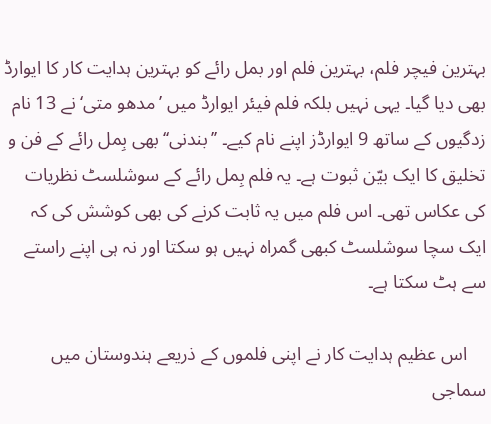بہترین فیچر فلم، بہترین فلم اور بمل رائے کو بہترین ہدایت کار کا ایوارڈ بھی دیا گیا۔ یہی نہیں بلکہ فلم فیئر ایوارڈ میں ’مدھو متی‘ نے 13 نام زدگیوں کے ساتھ 9 ایوارڈز اپنے نام کیے۔ ’’بندنی‘‘بھی بِمل رائے کے فن و تخلیق کا ایک بیّن ثبوت ہے۔ یہ فلم بِمل رائے کے سوشلسٹ نظریات کی عکاس تھی۔ اس فلم میں یہ ثابت کرنے کی بھی کوشش کی کہ ایک سچا سوشلسٹ کبھی گمراہ نہیں ہو سکتا اور نہ ہی اپنے راستے سے ہٹ سکتا ہے۔

    اس عظیم ہدایت کار نے اپنی فلموں کے ذریعے ہندوستان میں سماجی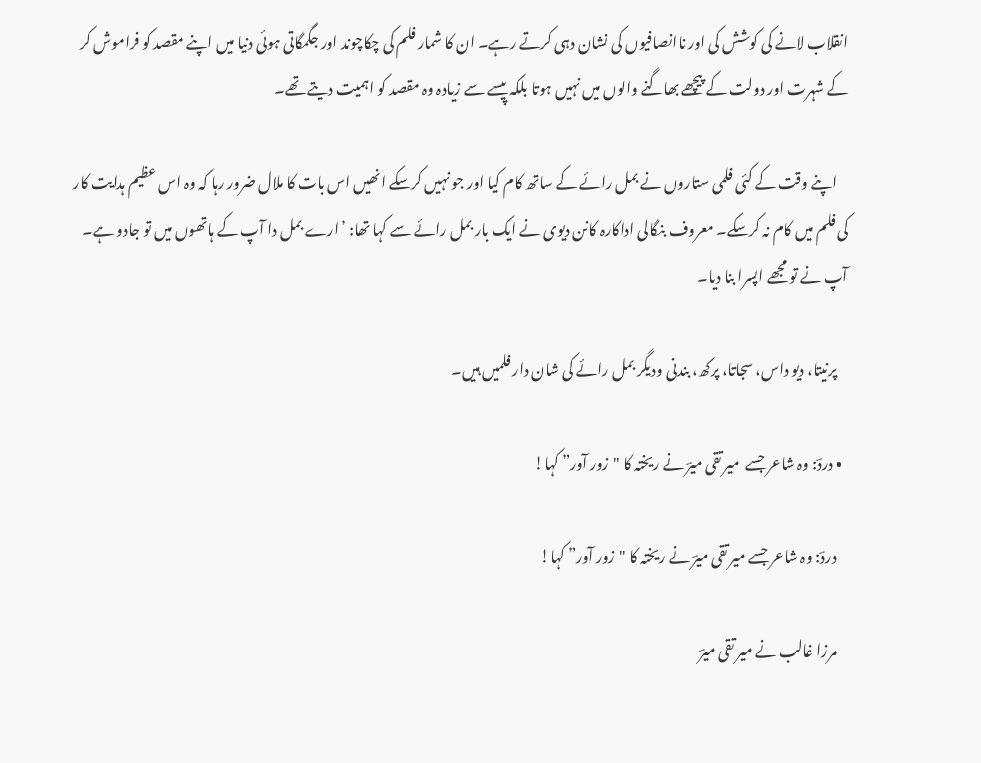انقلاب لانے کی کوشش کی اور ناانصافیوں کی نشان دہی کرتے رہے۔ ان کا شمار فلم کی چکاچوند اور جگمگاتی ہوئی دنیا میں اپنے مقصد کو فراموش کر کے شہرت اور دولت کے پیچھے بھاگنے والوں میں نہیں‌ ہوتا بلکہ پیسے سے زیادہ وہ مقصد کو اہمیت دیتے تھے۔

    اپنے وقت کے کئی فلمی ستاروں نے بمل رائے کے ساتھ کام کیا اور جو نہیں کرسکے انھیں اس بات کا ملال ضرور رہا کہ وہ اس عظیم ہدایت کار کی فلم میں کام نہ کرسکے۔ معروف بنگالی اداکارہ کانن دیوی نے ایک بار بمل رائے سے کہا تھا: ’ارے بمل دا آپ کے ہاتھوں میں تو جادو ہے۔ آپ نے تو مجھے اپسرا بنا دیا۔

    پرنیتا، دیو داس، سجاتا، پرکھ، بندنی ودیگر بمل رائے کی شان دار فلمیں ہیں۔

  • دردؔ: وہ شاعر جسے  میر تقی میرؔ نے ریختہ کا "زور آور” کہا!

    دردؔ: وہ شاعر جسے میر تقی میرؔ نے ریختہ کا "زور آور” کہا!

    مرزا غالب نے میر تقی میرؔ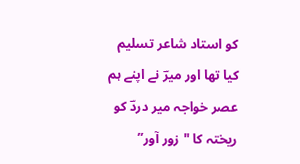کو استاد شاعر تسلیم کیا تھا اور میرؔ نے اپنے ہم عصر خواجہ میر دردؔ کو ریختہ کا "زور آور”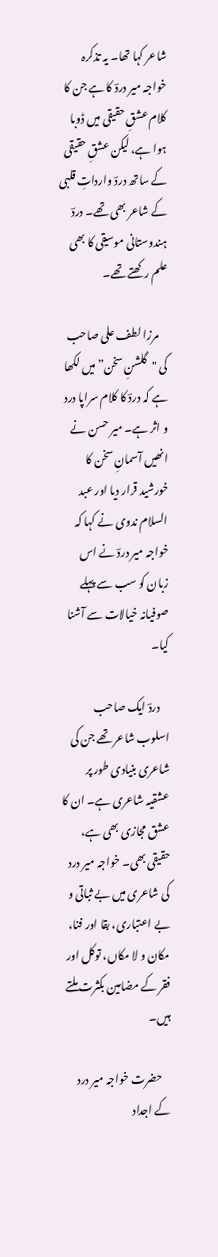شاعر کہا تھا۔ یہ تذکرہ خواجہ میر دردؔ کا ہے جن کا کلام عشقِ حقیقی میں ڈوبا ہوا ہے، لیکن عشقِ حقیقی کے ساتھ دردؔ وارداتِ قلبی کے شاعر بھی تھے۔ دردؔ ہندوستانی موسیقی کا بھی علم رکھتے تھے۔

    مرزا لطف علی صاحب کی "گلشنِ سخن” میں‌ لکھا ہے کہ دردؔ کا کلام سراپا درد و اثر ہے۔ میر حسن نے انھیں آسمانِ سخن کا خورشید قرار دیا اور عبد السلام ندوی نے کہا کہ خواجہ میر دردؔ نے اس زبان کو سب سے پہلے صوفیانہ خیالات سے آشنا کیا۔

    دردؔ ایک صاحب اسلوب شاعر تھے جن کی شاعری بنیادی طور پر عشقیہ شاعری ہے۔ ان کا عشق مجازی بھی ہے، حقیقی بھی۔ خواجہ میر درد کی شاعری میں بے ثباتی و بے اعتباری، بقا اور فنا، مکان و لا مکاں، توکل اور فقر کے مضامین بکثرت ملتے ہیں۔

    حضرت خواجہ میر درد کے اجداد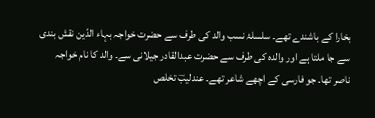بخارا کے باشندے تھے۔ سلسلۂ نسب والد کی طرف سے حضرت خواجہ بہاء الدّین نقش بندی سے جا ملتا ہے اور والدہ کی طرف سے حضرت عبدالقادر جیلانی سے۔ والد کا نام خواجہ ناصر تھا۔ جو فارسی کے اچھے شاعر تھے۔ عندلیبؔ تخلص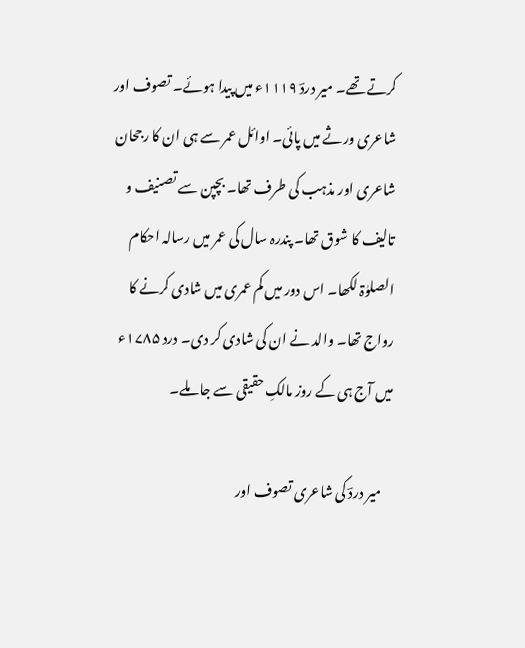کرتے تھے۔ میر دردؔ ۱۱۱۹ء میں پیدا ہوئے۔ تصوف اور شاعری ورثے میں پائی۔ اوائل عمر سے ہی ان کا رجحان شاعری اور مذہب کی طرف تھا۔ بچپن سے تصنیف و تالیف کا شوق تھا۔ پندرہ سال کی عمر میں رسالہ احکام الصلوٰۃ لکھا۔ اس دور میں کم عمری میں شادی کرنے کا رواج تھا۔ والد نے ان کی شادی کر دی۔ درد ۱۷۸۵ء میں آج ہی کے روز مالکِ حقیقی سے جا ملے۔

    میر دردؔ کی شاعری تصوف اور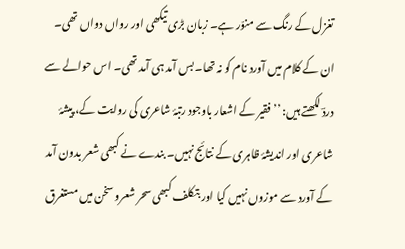تغزل کے رنگ سے منوّر ہے۔ زبان بڑی تیکھی اور رواں دواں تھی۔ ان کے کلام میں آورد نام کو نہ تھا۔ بس آمد ہی آمد تھی۔ اس حوالے سے دردؔ لکھتے ہیں: ’’فقیر کے اشعار باوجود رتبۂ شاعری کی روایت کے، پیشۂ شاعری اور اندیشۂ ظاہری کے نتائج نہیں۔ بندے نے کبھی شعر بدون آمد کے آورد سے موزوں نہیں کیا اور بتکلف کبھی سحر شعرو سخن میں مستغرق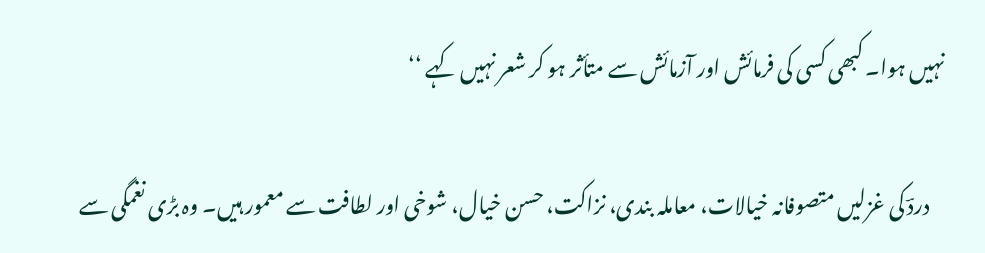نہیں ہوا۔ کبھی کسی کی فرمائش اور آزمائش سے متأثر ہو کر شعر نہیں کہے ‘‘

    دردؔ کی غزلیں متصوفانہ خیالات، معاملہ بندی، نزاکت، حسن خیال، شوخی اور لطافت سے معمور ہیں۔ وہ بڑی نغمگی سے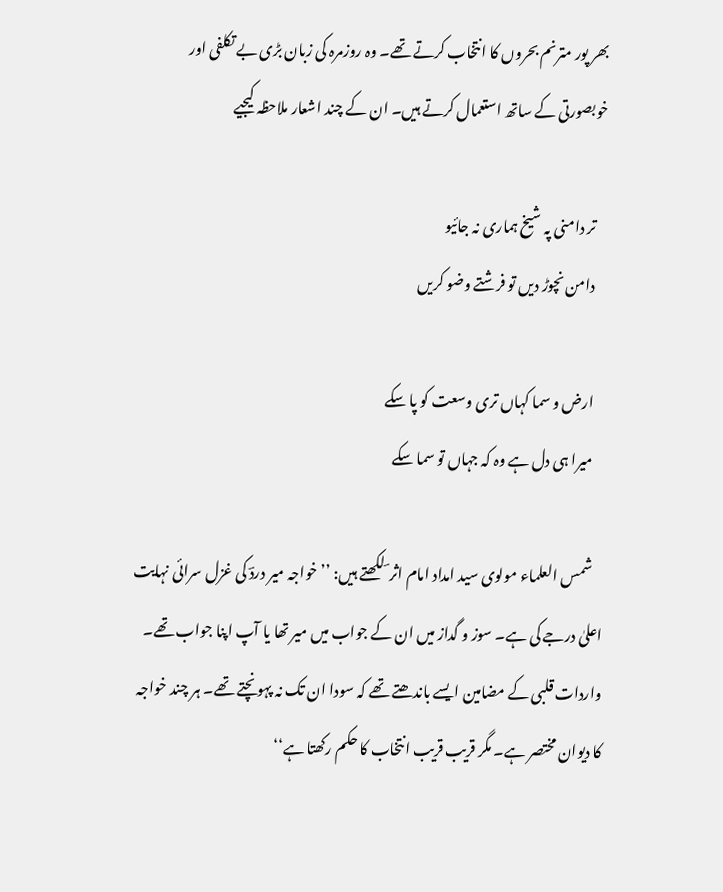بھر پور مترنم بحروں کا انتخاب کرتے تھے۔ وہ روزمرہ کی زبان بڑی بے تکلفی اور خوبصورتی کے ساتھ استعمال کرتے ہیں۔ ان کے چند اشعار ملاحظہ کیجیے

    تر دامنی پہ شیخ ہماری نہ جائیو
    دامن نچوڑ دیں تو فرشتے وضو کریں

    ارض و سما کہاں تری وسعت کو پا سکے
    میرا ہی دل ہے وہ کہ جہاں تو سما سکے

    شمس العلماء مولوی سید امداد امام اثر ؔ لکھتے ہیں: ’’خواجہ میر دردؔ کی غزل سرائی نہایت اعلیٰ درجے کی ہے۔ سوز و گداز میں ان کے جواب میں میر تھا یا آپ اپنا جواب تھے۔ واردات قلبی کے مضامین ایسے باندھتے تھے کہ سودا ان تک نہ پہونچتے تھے۔ ہر چند خواجہ کا دیوان مختصر ہے۔ مگر قریب قریب انتخاب کا حکم رکھتا ہے‘‘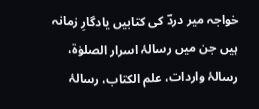خواجہ میر دردؔ کی کتابیں یادگارِ زمانہ ہیں جن میں رسالۂ اسرار الصلوٰۃ، رسالۂ واردات، علم الکتاب، رسالۂ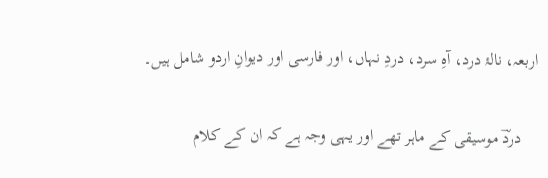اربعہ، نالۂ درد، آہِ سرد، دردِ نہاں، اور فارسی اور دیوانِ اردو شامل ہیں۔

    دردؔ موسیقی کے ماہر تھے اور یہی وجہ ہے کہ ان کے کلام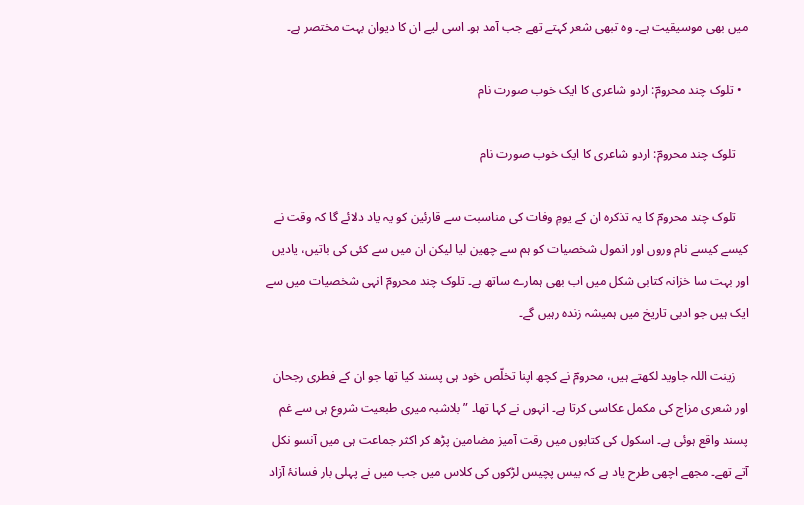میں بھی موسیقیت ہے۔ وہ تبھی شعر کہتے تھے جب آمد ہو۔ اسی لیے ان کا دیوان بہت مختصر ہے۔

  • تلوک چند محرومؔ: اردو شاعری کا ایک خوب صورت نام

    تلوک چند محرومؔ: اردو شاعری کا ایک خوب صورت نام

    تلوک چند محرومؔ کا یہ تذکرہ ان کے یومِ وفات کی مناسبت سے قارئین کو یہ یاد دلائے گا کہ وقت نے کیسے کیسے نام وروں اور انمول شخصیات کو ہم سے چھین لیا لیکن ان میں سے کئی کی باتیں، یادیں اور بہت سا خزانہ کتابی شکل میں‌ اب بھی ہمارے ساتھ ہے۔ تلوک چند محرومؔ انہی شخصیات میں سے ایک ہیں جو ادبی تاریخ میں ہمیشہ زندہ رہیں گے۔

    زینت اللہ جاوید لکھتے ہیں، محرومؔ نے کچھ اپنا تخلّص خود ہی پسند کیا تھا جو ان کے فطری رجحان اور شعری مزاج کی مکمل عکاسی کرتا ہے۔ انہوں نے کہا تھا۔ ”بلاشبہ میری طبعیت شروع ہی سے غم پسند واقع ہوئی ہے۔ اسکول کی کتابوں میں رقت آمیز مضامین پڑھ کر اکثر جماعت ہی میں آنسو نکل آتے تھے۔ مجھے اچھی طرح یاد ہے کہ بیس پچیس لڑکوں کی کلاس میں جب میں نے پہلی بار فسانۂ آزاد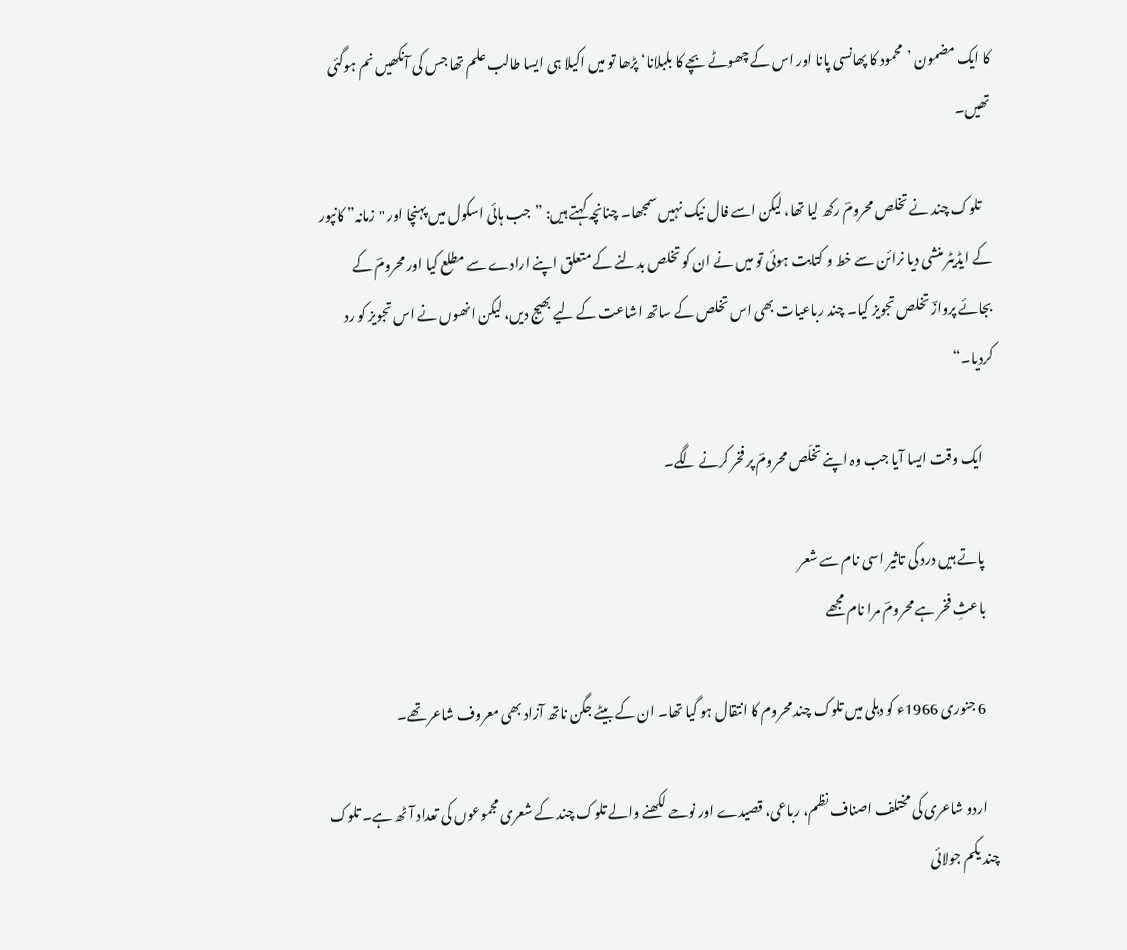کا ایک مضمون ’محمود کا پھانسی پانا اور اس کے چھوٹے بچے کا بلبلانا‘ پڑھا تو میں اکیلا ہی ایسا طالب علم تھا جس کی آنکھیں نم ہوگئی تھیں۔

    تلوک چند نے تخلص محرومؔ رکھ لیا تھا، لیکن اسے فال نیک نہیں سمجھا۔ چنانچہ کہتے ہیں: ”جب ہائی اسکول میں پہنچا اور "زمانہ” کانپور کے ایڈیٹر منشی دیا نرائن سے خط و کتابت ہوئی تو میں نے ان کو تخلص بدلنے کے متعلق اپنے ارادے سے مطلع کیا اور محرومؔ کے بجائے پروازؔ تخلص تجویز کیا۔ چند رباعیات بھی اس تخلص کے ساتھ اشاعت کے لیے بھیج دیں، لیکن انھوں نے اس تجویز کو رد کردیا۔“

    ایک وقت ایسا آیا جب وہ اپنے تخلّص محرومؔ پر فخر کرنے لگے۔

    پاتے ہیں درد کی تاثیر اسی نام سے شعر
    باعثِ فخر ہے محرومؔ مرا نام مجھے

    6 جنوری 1966ء کو دہلی میں تلوک چند محروم کا انتقال ہو گیا تھا۔ ان کے بیٹے جگن ناتھ آزاد بھی معروف شاعر تھے۔

    اردو شاعری کی مختلف اصناف نظم، رباعی، قصیدے اور نوحے لکھنے والے تلوک چند کے شعری مجموعوں کی تعداد آٹھ ہے۔ تلوک چند یکم جولائی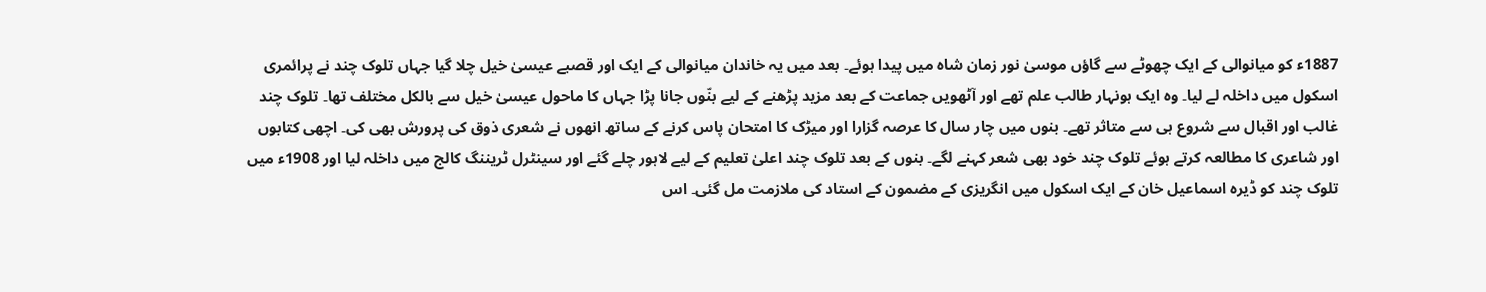1887ء کو میانوالی کے ایک چھوٹے سے گاؤں موسیٰ نور زمان شاہ میں پیدا ہوئے۔ بعد میں یہ خاندان میانوالی کے ایک اور قصبے عیسیٰ خیل چلا گیا جہاں تلوک چند نے پرائمری اسکول میں داخلہ لے لیا۔ وہ ایک ہونہار طالب علم تھے اور آٹھویں جماعت کے بعد مزید پڑھنے کے لیے بنّوں جانا پڑا جہاں‌ کا ماحول عیسیٰ خیل سے بالکل مختلف تھا۔ تلوک چند غالب اور اقبال سے شروع ہی سے متاثر تھے۔ بنوں میں چار سال کا عرصہ گزارا اور میڑک کا امتحان پاس کرنے کے ساتھ انھوں نے شعری ذوق کی پرورش بھی کی۔ اچھی کتابوں اور شاعری کا مطالعہ کرتے ہوئے تلوک چند خود بھی شعر کہنے لگے۔ بنوں کے بعد تلوک چند اعلیٰ تعلیم کے لیے لاہور چلے گئے اور سینٹرل ٹریننگ کالج میں داخلہ لیا اور 1908ء میں تلوک چند کو ڈیرہ اسماعیل خان کے ایک اسکول میں انگریزی کے مضمون کے استاد کی ملازمت مل گئی۔ اس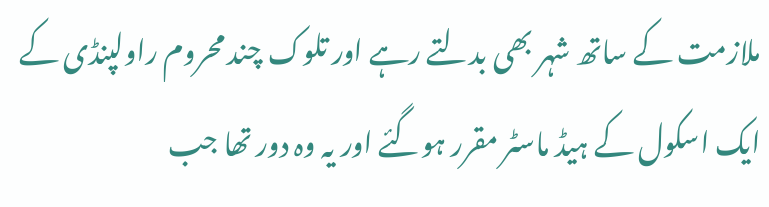ملازمت کے ساتھ شہر بھی بدلتے رہے اور تلوک چند محروم راولپنڈی کے ایک اسکول کے ہیڈ ماسٹر مقرر ہوگئے اور یہ وہ دور تھا جب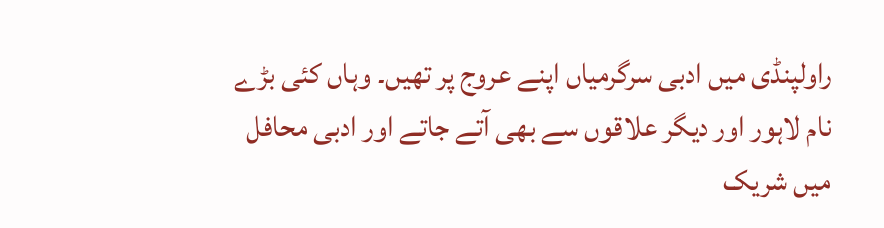راولپنڈی میں ادبی سرگرمیاں اپنے عروج پر تھیں۔ وہاں کئی بڑے نام لاہور اور دیگر علاقوں سے بھی آتے جاتے اور ادبی محافل میں‌ شریک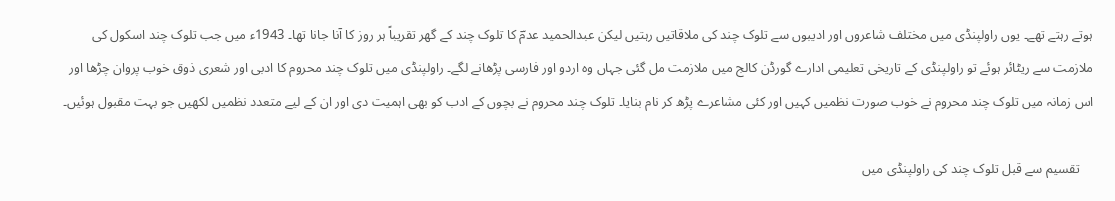ہوتے رہتے تھے۔ یوں راولپنڈی میں مختلف شاعروں اور ادیبوں سے تلوک چند کی ملاقاتیں رہتیں لیکن عبدالحمید عدمؔ کا تلوک چند کے گھر تقریباً ہر روز کا آنا جانا تھا۔ 1943ء میں جب تلوک چند اسکول کی ملازمت سے ریٹائر ہوئے تو راولپنڈی کے تاریخی تعلیمی ادارے گورڈن کالج میں ملازمت مل گئی جہاں وہ اردو اور فارسی پڑھانے لگے۔ راولپنڈی میں تلوک چند محروم کا ادبی اور شعری ذوق خوب پروان چڑھا اور اس زمانہ میں تلوک چند محروم نے خوب صورت نظمیں کہیں اور کئی مشاعرے پڑھ کر نام بنایا۔ تلوک چند محروم نے بچوں کے ادب کو بھی اہمیت دی اور ان کے لیے متعدد نظمیں لکھیں جو بہت مقبول ہوئیں۔

    تقسیم سے قبل تلوک چند کی راولپنڈی میں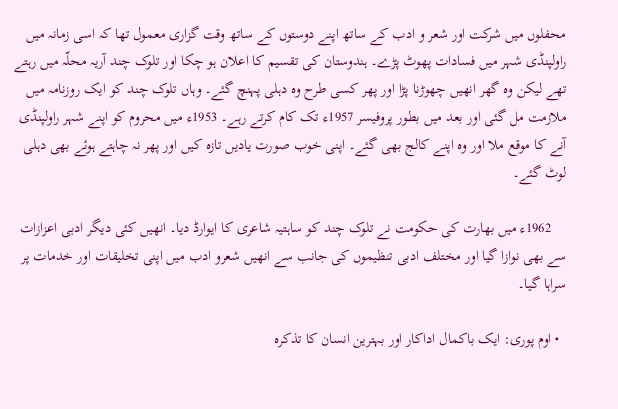محفلوں میں شرکت اور شعر و ادب کے ساتھ اپنے دوستوں کے ساتھ وقت گزاری معمول تھا کہ اسی زمانہ میں راولپنڈی شہر میں فسادات پھوٹ پڑے۔ ہندوستان کی تقسیم کا اعلان ہو چکا اور تلوک چند آریہ محلّہ میں رہتے تھے لیکن وہ گھر انھیں چھوڑنا پڑا اور پھر کسی طرح وہ دہلی پہنچ گئے۔ وہاں تلوک چند کو ایک روزنامہ میں ملازمت مل گئی اور بعد میں بطور پروفیسر 1957ء تک کام کرتے رہے۔ 1953ء میں محروم کو اپنے شہر راولپنڈی آنے کا موقع ملا اور وہ اپنے کالج بھی گئے۔ اپنی خوب صورت یادیں تازہ کیں اور پھر نہ چاہتے ہوئے بھی دہلی لوٹ گئے۔

    1962ء میں بھارت کی حکومت نے تلوک چند کو ساہتیہ شاعری کا ایوارڈ دیا۔ انھیں کئی دیگر ادبی اعزازات سے بھی نوازا گیا اور مختلف ادبی تنظیموں‌ کی جانب سے انھیں شعرو ادب میں اپنی تخلیقات اور خدمات پر سراہا گیا۔

  • اوم پوری: ایک باکمال اداکار اور بہترین انسان کا تذکرہ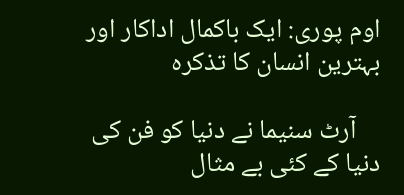اوم پوری: ایک باکمال اداکار اور بہترین انسان کا تذکرہ

    آرٹ سنیما نے دنیا کو فن کی دنیا کے کئی بے مثال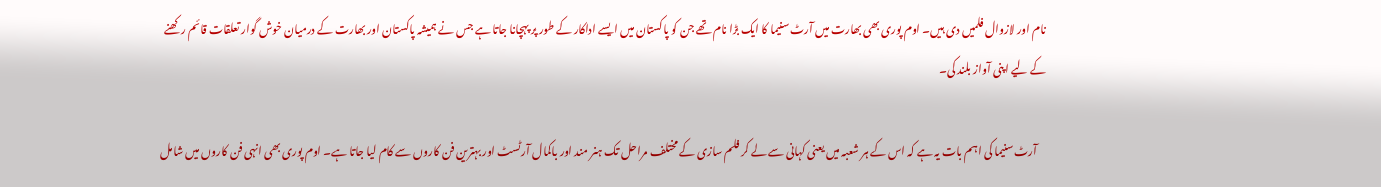نام اور لازوال فلمیں دی ہیں۔ اوم پوری بھی بھارت میں آرٹ سنیما کا ایک بڑا نام تھے جن کو پاکستان میں ایسے اداکار کے طور پر پہچانا جاتا ہے جس نے ہمیشہ پاکستان اور بھارت کے درمیان خوش گوار تعلقات قائم رکھنے کے لیے اپنی آواز بلند کی۔

    آرٹ سنیما کی اہم بات یہ ہے کہ اس کے ہر شعبہ میں یعنی کہانی سے لے کر فلم سازی کے مختلف مراحل تک ہنر مند اور باکمال آرٹسٹ اور بہترین فن کاروں سے کام لیا جاتا ہے۔ اوم پوری بھی انہی فن کاروں میں شامل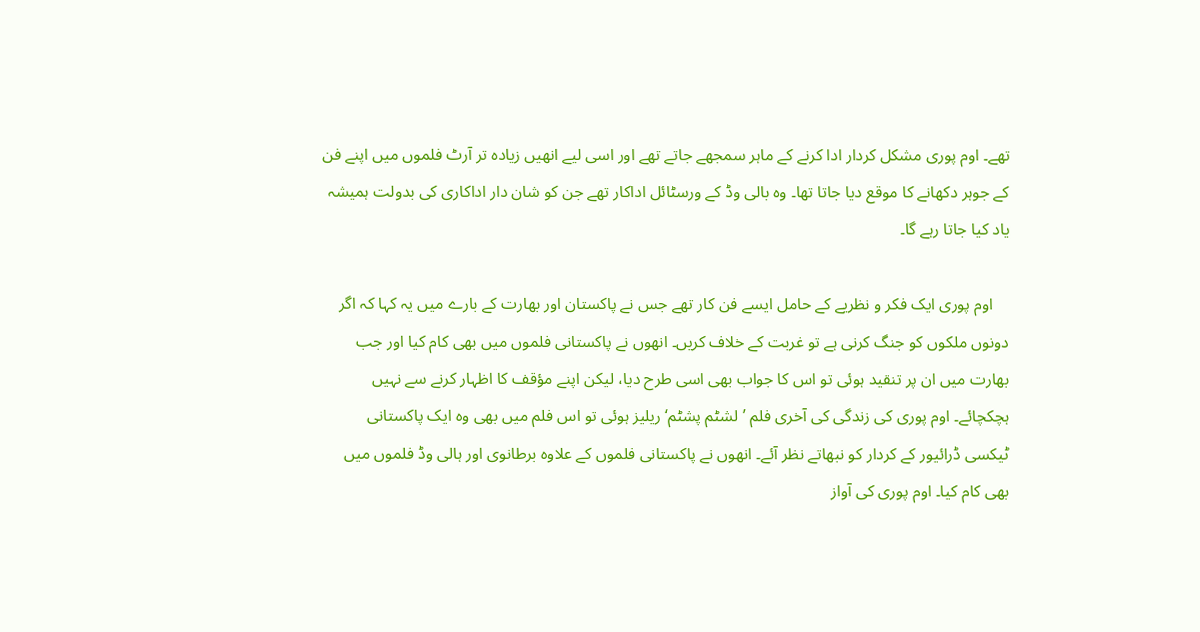تھے۔ اوم پوری مشکل کردار ادا کرنے کے ماہر سمجھے جاتے تھے اور اسی لیے انھیں زیادہ تر آرٹ فلموں میں اپنے فن کے جوہر دکھانے کا موقع دیا جاتا تھا۔ وہ بالی وڈ کے ورسٹائل اداکار تھے جن کو شان دار اداکاری کی بدولت ہمیشہ یاد کیا جاتا رہے گا۔

    اوم پوری ایک فکر و نظریے کے حامل ایسے فن کار تھے جس نے پاکستان اور بھارت کے بارے میں یہ کہا کہ اگر دونوں ملکوں کو جنگ کرنی ہے تو غربت کے خلاف کریں۔ انھوں‌ نے پاکستانی فلمو‌ں میں‌ بھی کام کیا اور جب بھارت میں ان پر تنقید ہوئی تو اس کا جواب بھی اسی طرح دیا، لیکن اپنے مؤقف کا اظہار کرنے سے نہیں ہچکچائے۔ اوم پوری کی زندگی کی آخری فلم ’لشٹم پشٹم‘ ریلیز ہوئی تو اس فلم میں بھی وہ ایک پاکستانی ٹیکسی ڈرائیور کے کردار کو نبھاتے نظر آئے۔ انھوں نے پاکستانی فلموں کے علاوہ برطانوی اور ہالی وڈ فلموں میں بھی کام کیا۔ اوم پوری کی آواز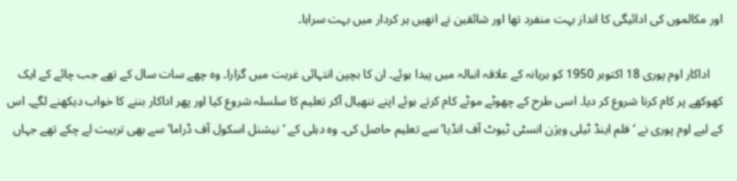اور مکالموں کی ادائیگی کا انداز بہت منفرد تھا اور شائقین نے انھیں ہر کردار میں‌ بہت سراہا۔

    اداکار اوم پوری 18 اکتوبر 1950 کو ہریانہ کے علاقہ انبالہ میں پیدا ہوئے۔ ان کا بچپن انتہائی غربت میں گزارا۔ وہ چھے سات سال کے تھے جب چائے کے ایک کھوکھے پر کام کرنا شروع کر دیا۔ اسی طرح‌ کے چھوٹے موٹے کام کرتے ہوئے اپنے ننھیال آکر تعلیم کا سلسلہ شروع کیا اور پھر اداکار بننے کا خواب دیکھنے لگے۔ اس کے لیے اوم پوری نے ‘فلم اینڈ ٹیلی ویژن انسٹی ٹیوٹ آف انڈیا’ سے تعلیم حاصل کی۔ وہ دہلی کے ‘نیشنل اسکول آف ڈراما’ سے بھی تربیت لے چکے تھے جہاں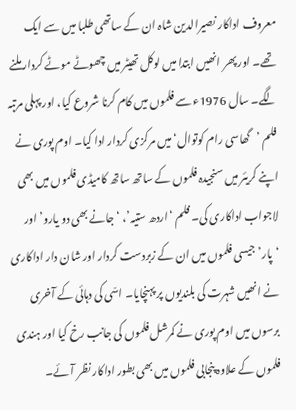معروف اداکار نصیرالدین شاہ ان کے ساتھی طلبا میں سے ایک تھے۔ اور پھر انھیں ابتدا میں لوکل تھیٹر میں چھوٹے موٹے کردار ملنے لگے۔ سال 1976ء سے فلموں میں کام کرنا شروع کیا، اور پہلی مرتبہ فلم ’گھاسی رام کوتوال‘ میں مرکزی کردار ادا کیا۔ اوم پوری نے اپنے کریئر میں سنجیدہ فلموں کے ساتھ ساتھ کامیڈی فلموں میں بھی لاجواب اداکاری کی۔ فلم ‘اردھ ستیہ’، ‘جانے بھی دو یارو’ اور ‘پار’ جیسی فلموں میں ان کے زبردست کردار اور شان دار اداکاری نے انھیں شہرت کی بلندیوں پر پہنچایا۔ اسّی کی دہائی کے آخری برسوں میں اوم پوری نے کمرشل فلموں کی جانب رخ کیا اور ہندی فلموں کے علاوہ پنجابی فلموں میں بھی بطور اداکار نظر آئے۔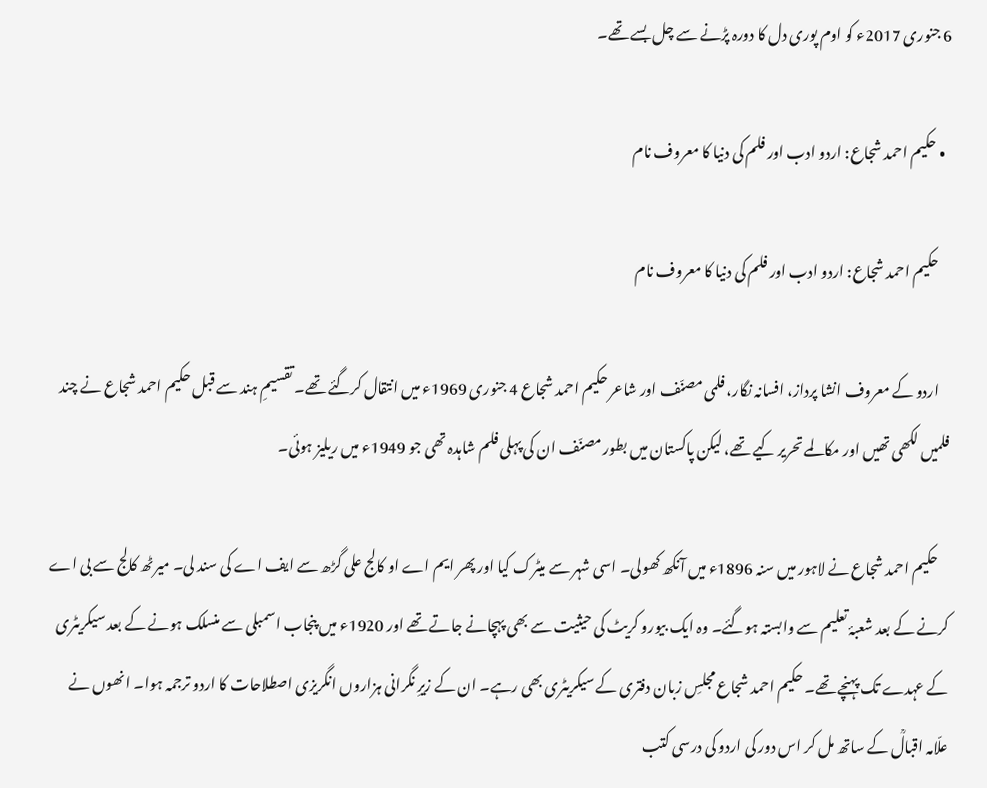6 جنوری 2017ء کو اوم پوری دل کا دورہ پڑنے سے چل بسے تھے۔

  • حکیم احمد شجاع: اردو ادب اور فلم کی دنیا کا معروف نام

    حکیم احمد شجاع: اردو ادب اور فلم کی دنیا کا معروف نام

    اردو کے معروف انشا پرداز، افسانہ نگار، فلمی مصنّف اور شاعر حکیم احمد شجاع 4 جنوری 1969ء میں انتقال کرگئے تھے۔ تقسیمِ ہند سے قبل حکیم احمد شجاع نے چند فلمیں‌ لکھی تھیں اور مکالمے تحریر کیے تھے، لیکن پاکستان میں‌ بطور مصنّف ان کی پہلی فلم شاہدہ تھی جو 1949ء میں‌ ریلیز ہوئی۔

    حکیم احمد شجاع نے لاہور میں سنہ 1896ء میں‌ آنکھ کھولی۔ اسی شہر سے میٹرک کیا اور پھر ایم اے او کالج علی گڑھ سے ایف اے کی سند لی۔ میرٹھ کالج سے بی اے کرنے کے بعد شعبۂ تعلیم سے وابستہ ہوگئے۔ وہ ایک بیورو کریٹ کی حیثیت سے بھی پہچانے جاتے تھے اور 1920ء میں پنجاب اسمبلی سے منسلک ہونے کے بعد سیکریٹری کے عہدے تک پہنچے تھے۔ حکیم احمد شجاع مجلسِ زبان دفتری کے سیکریٹری بھی رہے۔ ان کے زیرِ نگرانی ہزاروں انگریزی اصطلاحات کا اردو ترجمہ ہوا۔ انھوں نے علّامہ اقبالؒ کے ساتھ مل کر اس دور کی اردو کی درسی کتب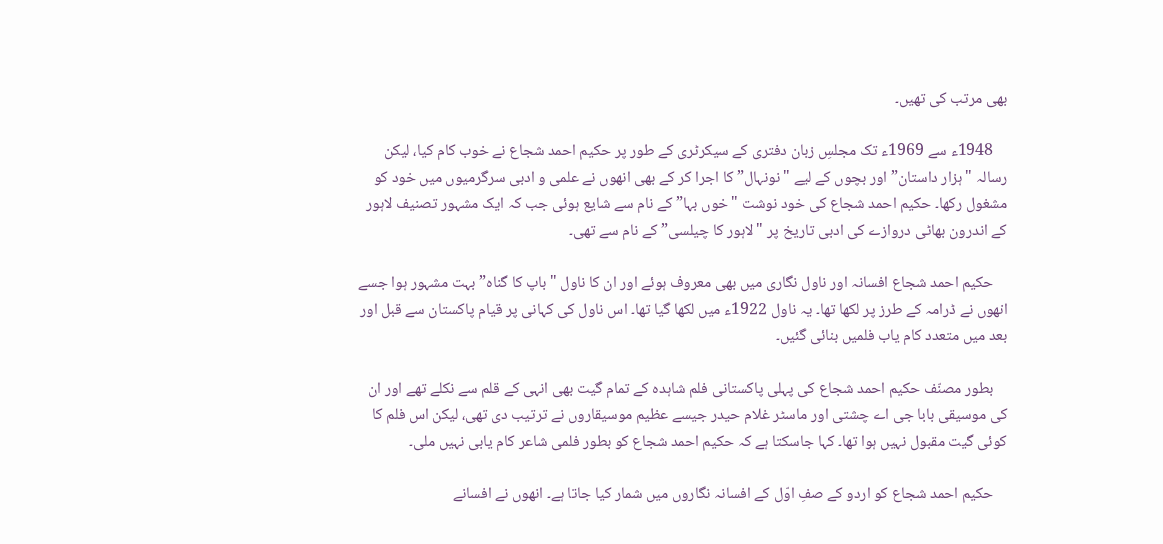بھی مرتب کی تھیں۔

    1948ء سے 1969ء تک مجلسِ زبان دفتری کے سیکرٹری کے طور پر حکیم احمد شجاع نے خوب کام کیا، لیکن رسالہ "ہزار داستان” اور بچوں کے لیے "نونہال” کا اجرا کر کے بھی انھوں نے علمی و ادبی سرگرمیوں میں‌ خود کو مشغول رکھا۔ حکیم احمد شجاع کی خود نوشت "خوں بہا” کے نام سے شایع ہوئی جب کہ ایک مشہور تصنیف لاہور کے اندرون بھاٹی دروازے کی ادبی تاریخ پر "لاہور کا چیلسی” کے نام سے تھی۔

    حکیم احمد شجاع افسانہ اور ناول نگاری میں بھی معروف ہوئے اور ان کا ناول "باپ کا گناہ” بہت مشہور ہوا جسے انھوں نے ڈرامہ کے طرز پر لکھا تھا۔ یہ ناول 1922ء میں لکھا گیا تھا۔ اس ناول کی کہانی پر قیام پاکستان سے قبل اور بعد میں متعدد کام یاب فلمیں بنائی گئیں۔

    بطور مصنّف حکیم احمد شجاع کی پہلی پاکستانی فلم شاہدہ کے تمام گیت بھی انہی کے قلم سے نکلے تھے اور ان کی موسیقی بابا جی اے چشتی اور ماسٹر غلام حیدر جیسے عظیم موسیقاروں نے ترتیب دی تھی، لیکن اس فلم کا کوئی گیت مقبول نہیں ہوا تھا۔ کہا جاسکتا ہے کہ حکیم احمد شجاع کو بطور فلمی شاعر کام یابی نہیں ملی۔

    حکیم احمد شجاع کو اردو کے صفِ اوّل کے افسانہ نگاروں میں شمار کیا جاتا ہے۔ انھوں نے افسانے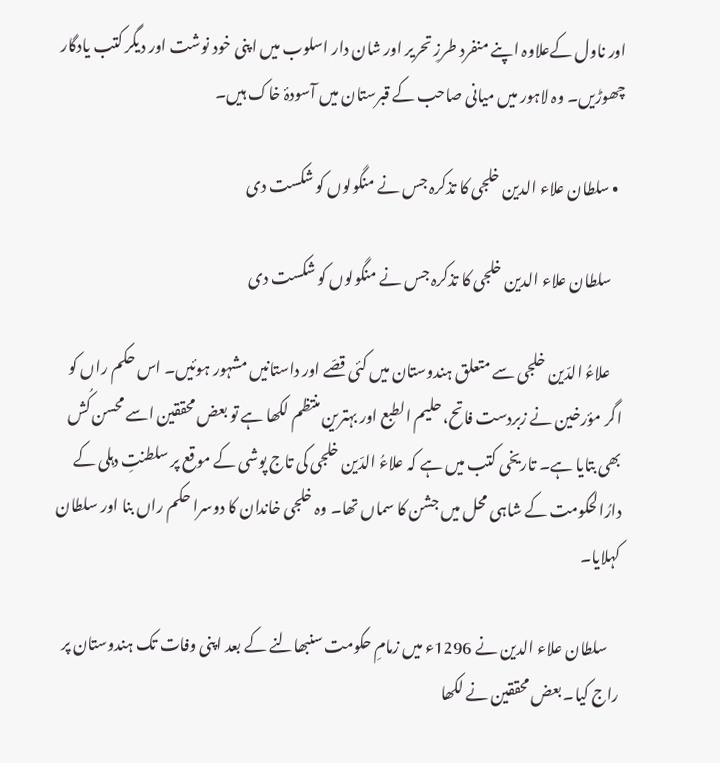اور ناول کےعلاوہ اپنے منفرد طرزِ تحریر اور شان دار اسلوب میں اپنی خود نوشت اور دیگر کتب یادگار چھوڑیں۔ وہ لاہور میں میانی صاحب کے قبرستان میں آسودۂ خاک ہیں۔

  • سلطان علاء الدین خلجی کا تذکرہ جس نے منگولوں کو شکست دی

    سلطان علاء الدین خلجی کا تذکرہ جس نے منگولوں کو شکست دی

    علاءُ الدّین خلجی سے متعلق ہندوستان میں کئی قصّے اور داستانیں مشہور ہوئیں۔ اس حکم راں کو اگر مؤرخین نے زبردست فاتح، حلیم الطبع اور بہترین منتظم لکھا ہے تو بعض محققین اسے محسن کُش بھی بتایا ہے۔ تاریخی کتب میں ہے کہ علاءُ الدّین خلجی کی تاج پوشی کے موقع پر سلطنتِ دہلی کے دارُالحکومت کے شاہی محل میں‌ جشن کا سماں تھا۔ وہ خلجی خاندان کا دوسرا حکم راں بنا اور سلطان کہلایا۔

    سلطان علاء الدین نے 1296ء میں زمامِ حکومت سنبھالنے کے بعد اپنی وفات تک ہندوستان پر راج کیا۔ بعض محققین نے لکھا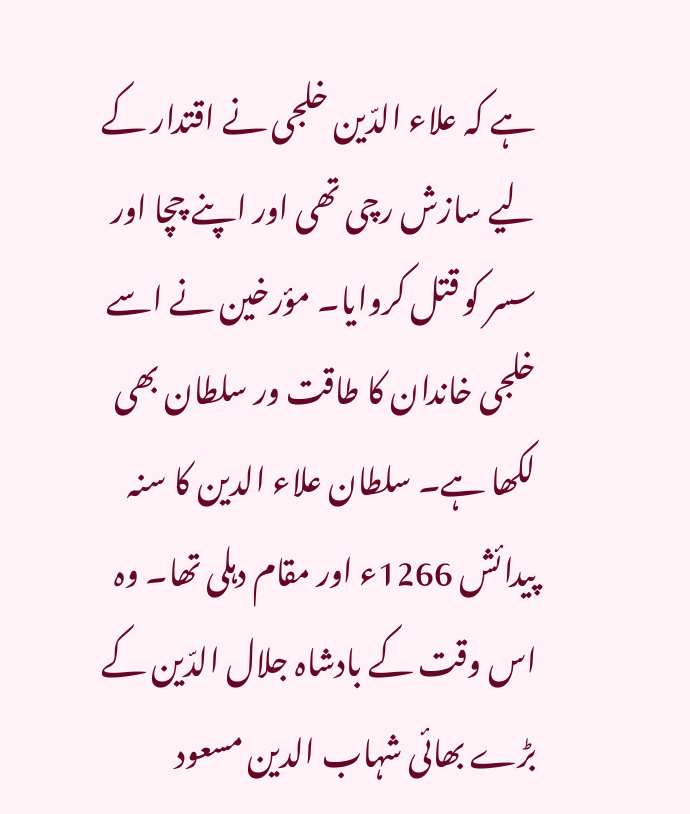ہے کہ علاء الدّین خلجی نے اقتدار کے لیے سازش رچی تھی اور اپنے چچا اور سسر کو قتل کروایا۔ مؤرخین نے اسے خلجی خاندان کا طاقت ور سلطان بھی لکھا ہے۔ سلطان علاء الدین کا سنہ پیدائش 1266ء اور مقام دہلی تھا۔ وہ اس وقت کے بادشاہ جلال الدّین کے بڑے بھائی شہاب الدین مسعود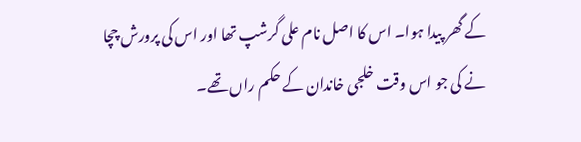کے گھر پیدا ہوا۔ اس کا اصل نام علی گرشپ تھا اور اس کی پرورش چچا نے کی جو اس وقت خلجی خاندان کے حکم راں تھے۔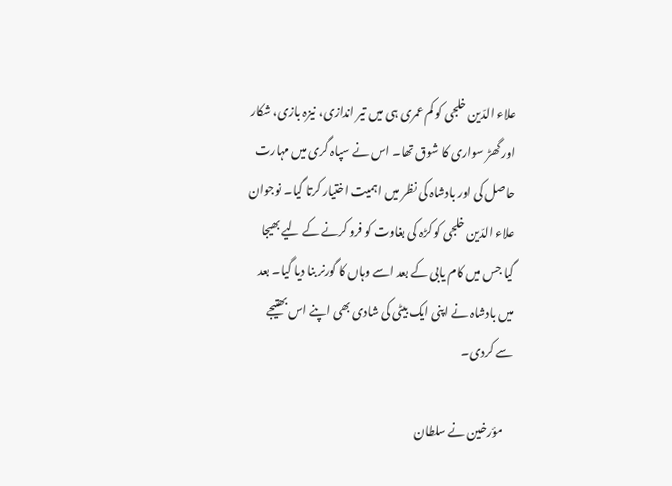علاء الدّین خلجی کو کم عمری ہی میں‌ تیر اندازی، نیزہ بازی، شکار اور گھڑ سواری کا شوق تھا۔ اس نے سپاہ گری میں مہارت حاصل کی اور بادشاہ کی نظر میں‌ اہمیت اختیار کرتا گیا۔ نوجوان علاء الدّین خلجی کو کڑہ کی بغاوت کو فرو کرنے کے لیے بھیجا گیا جس میں کام یابی کے بعد اسے وہاں کا گورنر بنا دیا گیا۔ بعد میں بادشاہ نے اپنی ایک بیٹی کی شادی بھی اپنے اس بھتیجے سے کردی۔

    مؤرخین نے سلطان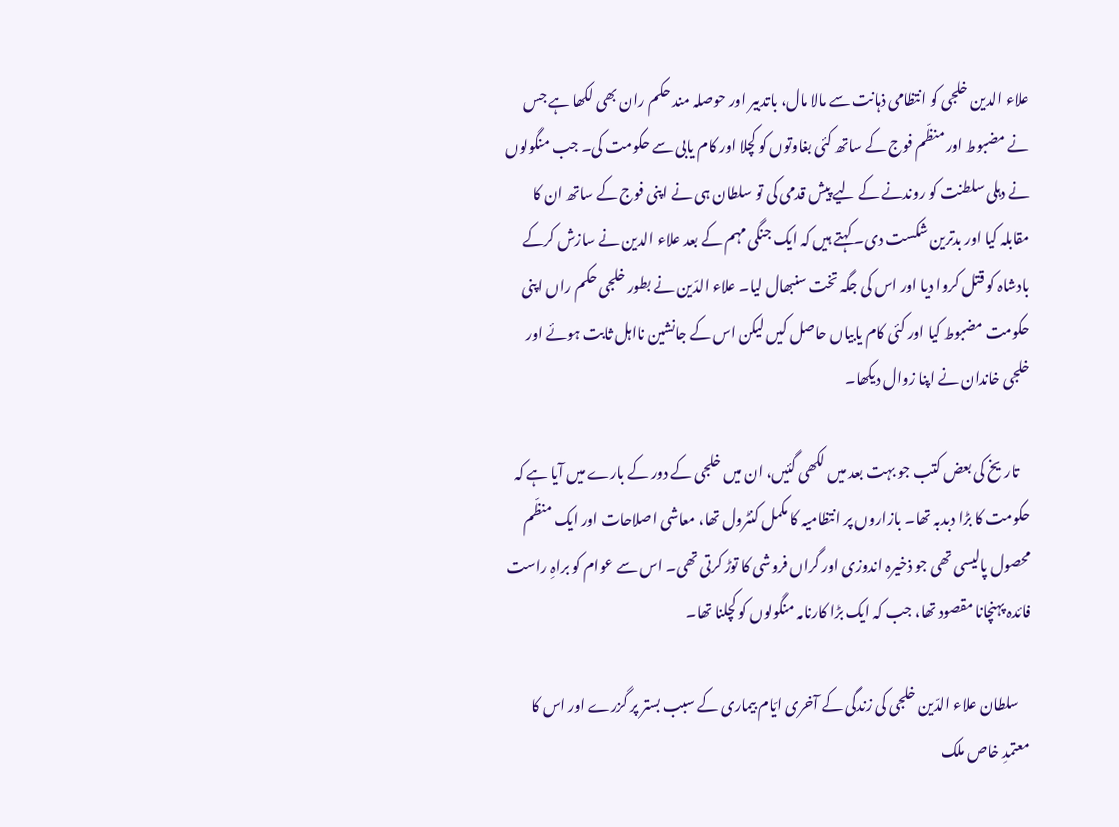علاء الدین خلجی کو انتظامی ذہانت سے مالا مال، باتدبیر اور حوصلہ مند حکم ران بھی لکھا ہے جس نے مضبوط اور منظّم فوج کے ساتھ کئی بغاوتوں کو کچلا اور کام یابی سے حکومت کی۔ جب منگولوں نے دہلی سلطنت کو روندنے کے لیے پیش قدمی کی تو سلطان ہی نے اپنی فوج کے ساتھ ان کا مقابلہ کیا اور بدترین شکست دی۔ کہتے ہیں کہ ایک جنگی مہم کے بعد علاء الدین نے سازش کرکے بادشاہ کو قتل کروا دیا اور اس کی جگہ تخت سنبھال لیا۔ علاء الدّین نے بطور خلجی حکم راں اپنی حکومت مضبوط کیا اور کئی کام یابیاں حاصل کیں لیکن اس کے جانشین نااہل ثابت ہوئے اور خلجی خاندان نے اپنا زوال دیکھا۔

    تاریخ کی بعض کتب جو بہت بعد میں لکھی گئیں، ان میں خلجی کے دور کے بارے میں آیا ہے کہ حکومت کا بڑا دبدبہ تھا۔ بازاروں‌ پر انتظامیہ کا مکمل کنٹرول تھا، معاشی اصلاحات اور ایک منظّم محصول پالیسی تھی جو ذخیرہ اندوزی اور گراں فروشی کا توڑ کرتی تھی۔ اس سے عوام کو براہِ راست فائدہ پہنچانا مقصود تھا، جب کہ ایک بڑا کارنامہ منگولوں کو کچلنا تھا۔

    سلطان علاء الدّین خلجی کی زندگی کے آخری ایّام بیماری کے سبب بستر پر گزرے اور اس کا معتمدِ خاص ملک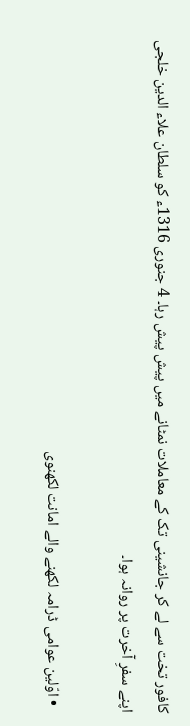کافور تخت سے لے کر جانشینی تک کے معاملات نمٹانے میں پیش پیش رہا۔ 4 جنوری 1316ء کو سلطان علاء الدین خلجی اپنے سفرِ‌ آخرت پر روانہ ہوا۔

  • اوّلین عوامی ڈرامہ لکھنے والے امانت لکھنوی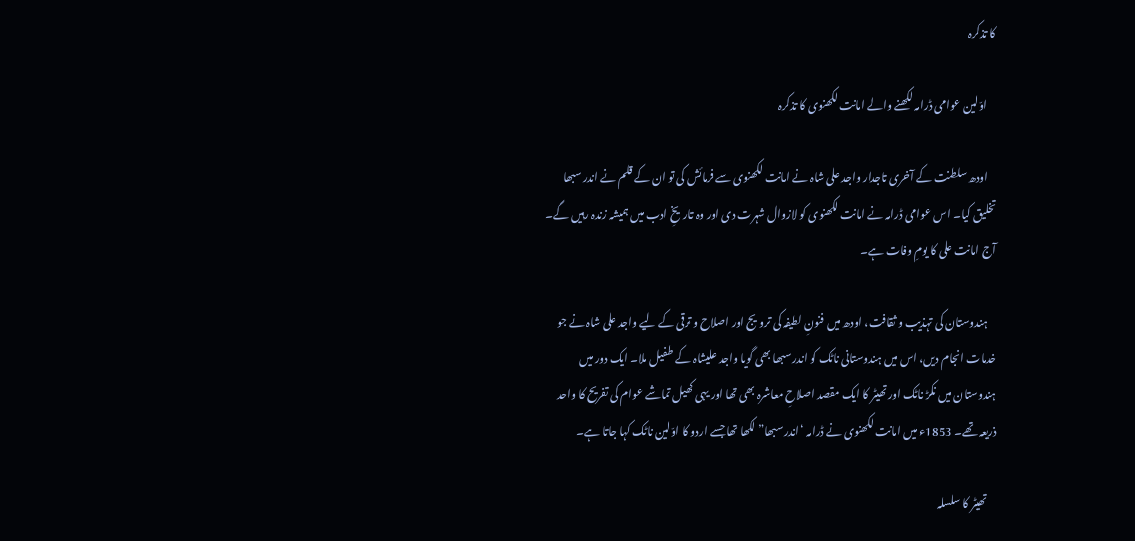کا تذکرہ

    اوّلین عوامی ڈرامہ لکھنے والے امانت لکھنوی کا تذکرہ

    اودھ سلطنت کے آخری تاجدار واجد علی شاہ نے امانت لکھنوی سے فرمائش کی تو ان کے قلم نے اندر سبھا تخلیق کیا۔ اس عوامی ڈرامہ نے امانت لکھنوی کو لازوال شہرت دی اور وہ تاریخِ ادب میں ہمیشہ زندہ رہیں گے۔ آج امانت علی کا یومِ وفات ہے۔

    ہندوستان کی تہذیب و ثقافت، اودھ میں فنونِ لطیفہ کی ترویج اور اصلاح و ترقی کے لیے واجد علی شاہ نے جو خدمات انجام دیں، اس میں ہندوستانی ناٹک کو اندر سبھا بھی گویا واجد علیشاہ کے طفیل ملا۔ ایک دور میں ہندوستان میں نکڑ ناٹک اور تھیٹر کا ایک مقصد اصلاحِ معاشرہ بھی تھا اور یہی کھیل تماشے عوام کی تفریح کا واحد ذریعہ تھے۔ 1853ء میں امانت لکھنوی نے ڈرامہ ‘اندر سبھا” لکھا تھا جسے اردو کا اوّلین ناٹک کہا جاتا ہے۔

    تھیٹر کا سلسلہ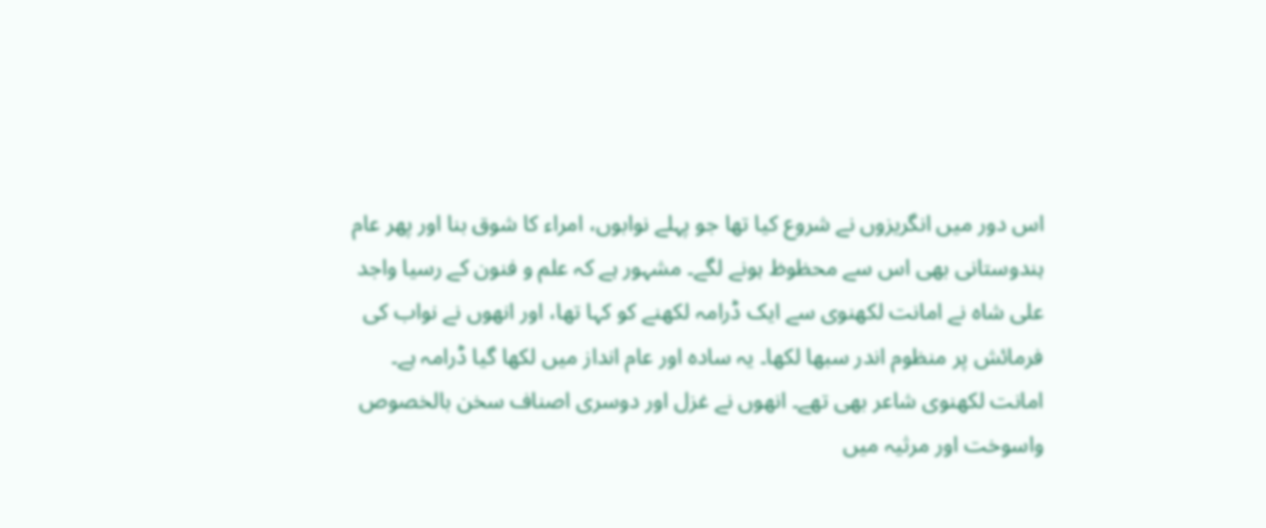اس دور میں‌ انگریزوں نے شروع کیا تھا جو پہلے نوابوں، امراء کا شوق بنا اور پھر عام ہندوستانی بھی اس سے محظوظ ہونے لگے۔ مشہور ہے کہ علم و فنون کے رسیا واجد علی شاہ نے امانت لکھنوی سے ایک ڈرامہ لکھنے کو کہا تھا، اور انھوں نے نواب کی فرمائش پر منظوم اندر سبھا لکھا۔ یہ سادہ اور عام انداز میں لکھا گیا ڈرامہ ہے۔ امانت لکھنوی شاعر بھی تھے۔ انھوں نے غزل اور دوسری اصناف سخن بالخصوص واسوخت اور مرثیہ میں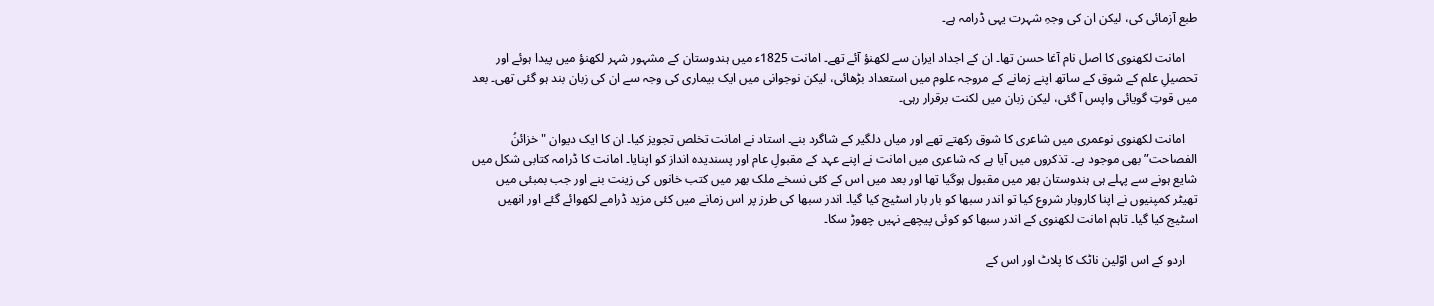طبع آزمائی کی، لیکن ان کی وجہِ شہرت یہی ڈرامہ ہے۔

    امانت لکھنوی کا اصل نام آغا حسن تھا۔ ان کے اجداد ایران سے لکھنؤ آئے تھے۔ امانت 1825ء میں ہندوستان کے مشہور شہر لکھنؤ میں پیدا ہوئے اور تحصیلِ علم کے شوق کے ساتھ اپنے زمانے کے مروجہ علوم میں استعداد بڑھائی، لیکن نوجوانی میں‌ ایک بیماری کی وجہ سے ان کی زبان بند ہو گئی تھی۔ بعد میں‌ قوتِ گویائی واپس آ گئی، لیکن زبان میں لکنت برقرار رہی۔

    امانت لکھنوی نوعمری میں شاعری کا شوق رکھتے تھے اور میاں دلگیر کے شاگرد بنے۔ استاد نے امانت تخلص تجویز کیا۔ ان کا ایک دیوان "خزائنُ الفصاحت” بھی موجود ہے۔ تذکروں میں آیا ہے کہ شاعری میں امانت نے اپنے عہد کے مقبولِ عام اور پسندیدہ انداز کو اپنایا۔ امانت کا ڈرامہ کتابی شکل میں شایع ہونے سے پہلے ہی ہندوستان بھر میں مقبول ہوگیا تھا اور بعد میں اس کے کئی نسخے ملک بھر میں کتب خانوں کی زینت بنے اور جب بمبئی میں تھیٹر کمپنیوں نے اپنا کاروبار شروع کیا تو اندر سبھا کو بار بار اسٹیج کیا گیا۔ اندر سبھا کی طرز پر اس زمانے میں کئی مزید ڈرامے لکھوائے گئے اور انھیں اسٹیج کیا گیا۔ تاہم امانت لکھنوی کے اندر سبھا کو کوئی پیچھے نہیں چھوڑ سکا۔

    اردو کے اس اوّلین ناٹک کا پلاٹ اور اس کے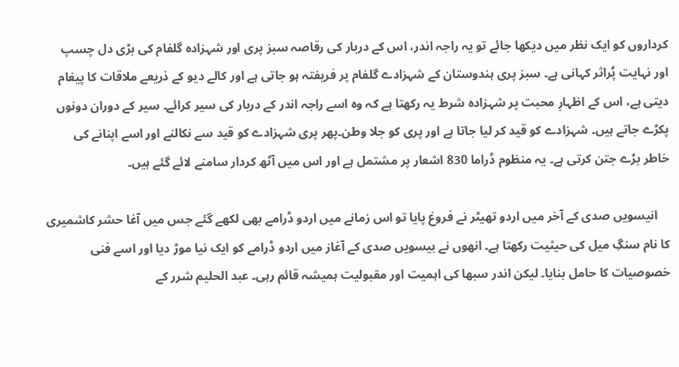کرداروں کو ایک نظر میں‌ دیکھا جائے تو یہ راجہ اندر، اس کے دربار کی رقاصہ سبز پری اور شہزادہ گلفام کی بڑی دل چسپ اور نہایت پُراثر کہانی ہے۔ سبز پری ہندوستان کے شہزادے گلفام پر فریفتہ ہو جاتی ہے اور کالے دیو کے ذریعے ملاقات کا پیغام دیتی ہے، اس کے اظہارِ محبت پر شہزادہ شرط یہ رکھتا ہے کہ وہ اسے راجہ اندر کے دربار کی سیر کرائے۔ سیر کے دوران دونوں پکڑے جاتے ہیں۔ شہزادے کو قید کر لیا جاتا ہے اور پری کو جلا وطن۔پھر پری شہزادے کو قید سے نکالنے اور اسے اپنانے کی خاطر بڑے جتن کرتی ہے۔ یہ منظوم ڈراما 830 اشعار پر مشتمل ہے اور اس میں آٹھ کردار سامنے لائے گئے ہیں۔

    انیسویں صدی کے آخر میں اردو تھیٹر نے فروغ پایا تو اس زمانے میں‌ اردو ڈرامے بھی لکھے گئے جس میں آغا حشر کاشمیری کا نام سنگِ میل کی حیثیت رکھتا ہے۔ انھوں نے بیسویں صدی کے آغاز میں اردو ڈرامے کو ایک نیا موڑ دیا اور اسے فنی خصوصیات کا حامل بنایا۔ لیکن اندر سبھا کی اہمیت اور مقبولیت ہمیشہ قائم رہی۔ عبد الحلیم شرر کے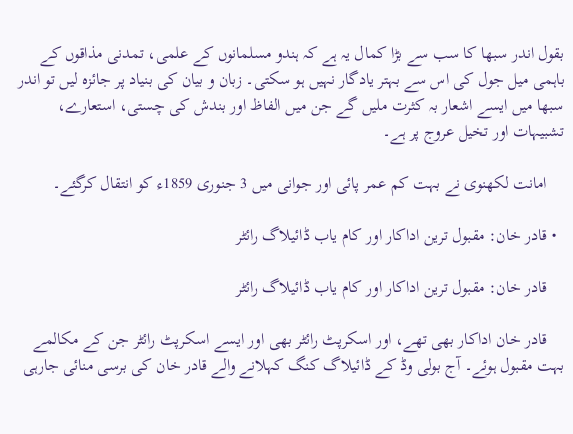بقول اندر سبھا کا سب سے بڑا کمال یہ ہے کہ ہندو مسلمانوں کے علمی، تمدنی مذاقوں کے باہمی میل جول کی اس سے بہتر یادگار نہیں ہو سکتی۔ زبان و بیان کی بنیاد پر جائزہ لیں تو اندر سبھا میں ایسے اشعار بہ کثرت ملیں گے جن میں الفاظ اور بندش کی چستی، استعارے، تشبیہات اور تخیل عروج پر ہے۔

    امانت لکھنوی نے بہت کم عمر پائی اور جوانی میں 3 جنوری 1859ء کو انتقال کرگئے۔

  • قادر خان: مقبول ترین اداکار اور کام یاب ڈائیلاگ رائٹر

    قادر خان: مقبول ترین اداکار اور کام یاب ڈائیلاگ رائٹر

    قادر خان اداکار بھی تھے، اور اسکرپٹ رائٹر بھی اور ایسے اسکرپٹ رائٹر جن کے مکالمے بہت مقبول ہوئے۔ آج بولی وڈ کے ڈائیلاگ کنگ کہلانے والے قادر خان کی برسی منائی جارہی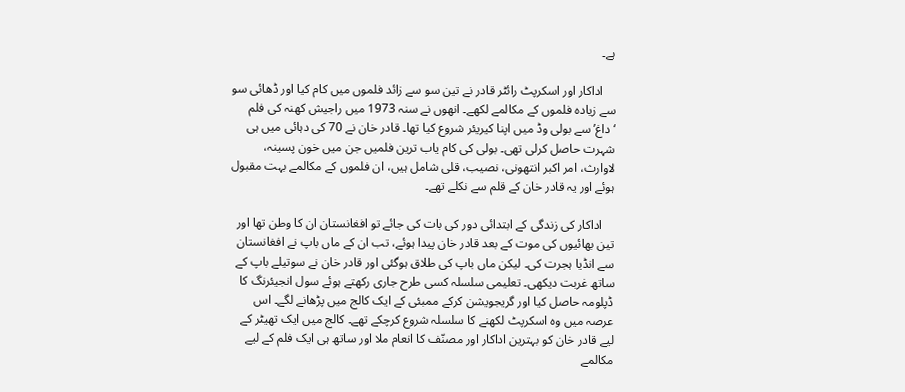ہے۔

    اداکار اور اسکرپٹ رائٹر قادر نے تین سو سے زائد فلموں میں کام کیا اور ڈھائی سو سے زیادہ فلموں کے مکالمے لکھے۔ انھوں نے سنہ 1973 میں راجیش کھنہ کی فلم ‘داغ’ سے بولی وڈ میں اپنا کیریئر شروع کیا تھا۔ قادر خان نے 70 کی دہائی میں ہی شہرت حاصل کرلی تھی۔ بولی کی کام یاب ترین فلمیں جن میں خون پسینہ، لاوارث، امر اکبر انتھونی، نصیب، قلی شامل ہیں، ان فلموں کے مکالمے بہت مقبول ہوئے اور یہ قادر خان کے قلم سے نکلے تھے۔

    اداکار کی زندگی کے ابتدائی دور کی بات کی جائے تو افغانستان ان کا وطن تھا اور تین بھائیوں کی موت کے بعد قادر خان پیدا ہوئے، تب ان کے ماں باپ نے افغانستان سے انڈیا ہجرت کی۔ لیکن ماں باپ کی طلاق ہوگئی اور قادر خان نے سوتیلے باپ کے ساتھ غربت دیکھی۔ تعلیمی سلسلہ کسی طرح جاری رکھتے ہوئے سول انجیئرنگ کا ڈپلومہ حاصل کیا اور گریجویشن کرکے ممبئی کے ایک کالج میں پڑھانے لگے۔ اس عرصہ میں وہ اسکرپٹ لکھنے کا سلسلہ شروع کرچکے تھے۔ کالج میں ایک تھیٹر کے لیے قادر خان کو بہترین اداکار اور مصنّف کا انعام ملا اور ساتھ ہی ایک فلم کے لیے مکالمے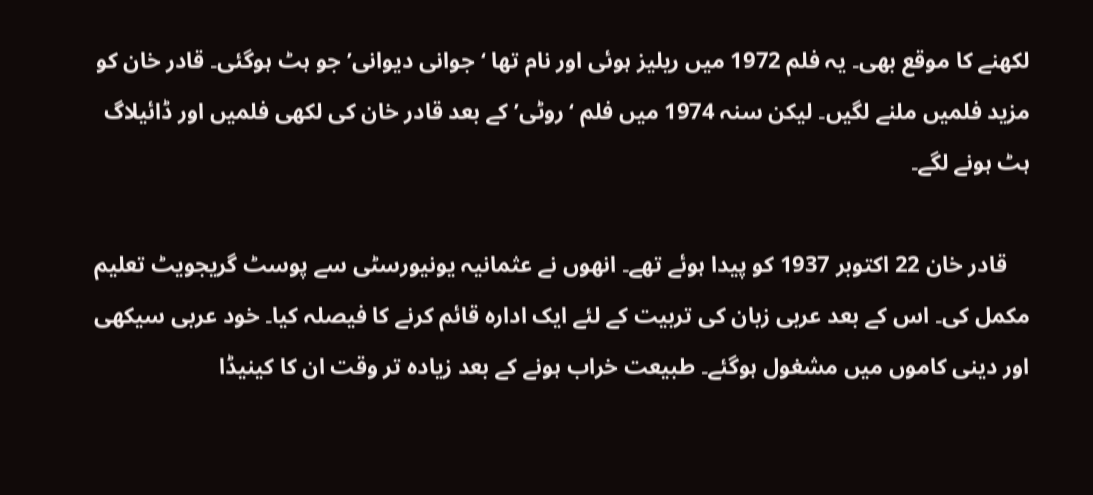لکھنے کا موقع بھی۔ یہ فلم 1972 میں ریلیز ہوئی اور نام تھا ‘جوانی دیوانی’ جو ہٹ ہوگئی۔ قادر خان کو مزید فلمیں ملنے لگیں۔ لیکن سنہ 1974 میں فلم ‘روٹی’ کے بعد قادر خان کی لکھی فلمیں اور ڈائیلاگ ہٹ ہونے لگے۔

    قادر خان 22 اکتوبر 1937 کو پیدا ہوئے تھے۔ انھوں‌ نے عثمانیہ یونیورسٹی سے پوسٹ گریجویٹ تعلیم مکمل کی۔ اس کے بعد عربی زبان کی تربیت کے لئے ایک ادارہ قائم کرنے کا فیصلہ کیا۔ خود عربی سیکھی اور دینی کاموں‌ میں مشغول ہوگئے۔ طبیعت خراب ہونے کے بعد زیادہ تر وقت ان کا کینیڈا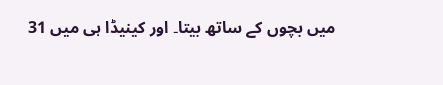میں بچوں کے ساتھ بیتا۔ اور کینیڈا ہی میں 31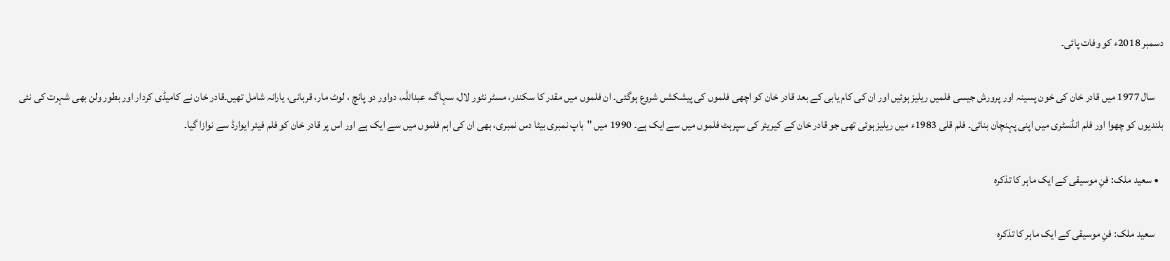دسمبر 2018ء کو وفات پائی۔

    سال 1977 میں قادر خان کی خون پسینہ اور پرورش جیسی فلمیں ریلیز ہوئیں اور ان کی کام یابی کے بعد قادر خان کو اچھی فلموں کی پیشکشں شروع ہوگئی۔ ان فلموں میں مقدر کا سکندر، مسٹر نٹور لال، سہاگ، عبداللہ، دواور دو پانچ ، لوٹ مار، قربانی، یارانہ شامل تھیں۔قادر خان نے کامیڈی کردار اور بطور ولن بھی شہرت کی نئی بلندیوں کو چھوا اور فلم انڈسٹری میں اپنی پہنچان بنائی۔ فلم قلی 1983ء میں ریلیز ہوئی تھی جو قادر خان کے کیریئر کی سپرہٹ فلموں میں سے ایک ہے۔ 1990 میں "باپ نمبری بیٹا دس نمبری، بھی ان کی اہم فلموں میں سے ایک ہے اور اس پر قادر خان کو فلم فیئر ایوارڈ سے نوازا گیا۔

  • سعید ملک: فنِ موسیقی کے ایک ماہر کا تذکرہ

    سعید ملک: فنِ موسیقی کے ایک ماہر کا تذکرہ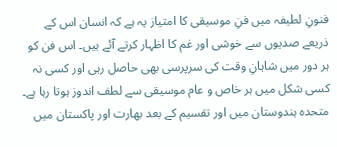فنونِ لطیفہ میں فنِ موسیقی کا امتیاز یہ ہے کہ انسان اس کے ذریعے صدیوں سے خوشی اور غم کا اظہار کرتے آئے ہیں۔ اس فن کو ہر دور میں شاہانِ وقت کی سرپرسی بھی حاصل رہی اور کسی نہ کسی شکل میں ہر خاص و عام موسیقی سے لطف اندوز ہوتا رہا ہے۔ متحدہ ہندوستان میں اور تقسیم کے بعد بھارت اور پاکستان میں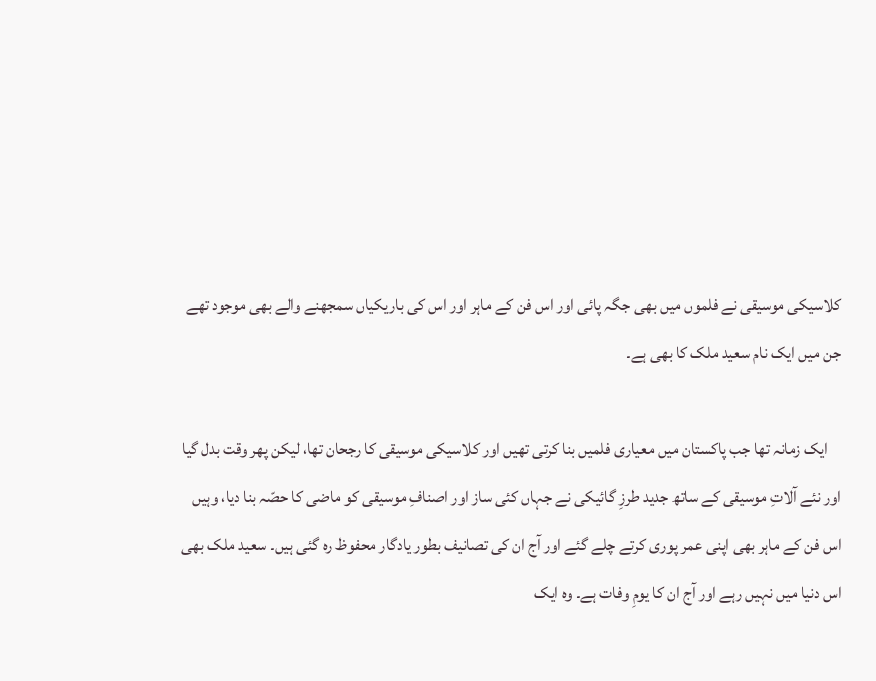کلاسیکی موسیقی نے فلموں میں بھی جگہ پائی اور اس فن کے ماہر اور اس کی باریکیاں سمجھنے والے بھی موجود تھے جن میں ایک نام سعید ملک کا بھی ہے۔

    ایک زمانہ تھا جب پاکستان میں‌ معیاری فلمیں بنا کرتی تھیں اور کلاسیکی موسیقی کا رجحان تھا، لیکن پھر وقت بدل گیا اور نئے آلاتِ موسیقی کے ساتھ جدید طرزِ گائیکی نے جہاں کئی ساز اور اصنافِ موسیقی کو ماضی کا حصّہ بنا دیا، وہیں اس فن کے ماہر بھی اپنی عمر پوری کرتے چلے گئے اور آج ان کی تصانیف بطور یادگار محفوظ رہ گئی ہیں۔ سعید ملک بھی اس دنیا میں نہیں رہے اور آج ان کا یومِ وفات ہے۔ وہ ایک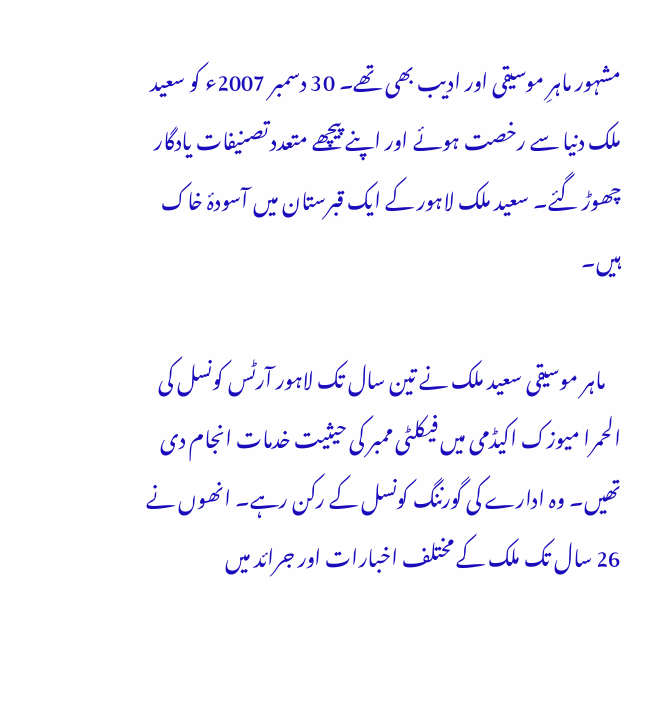مشہور ماہرِ‌ موسیقی اور ادیب بھی تھے۔ 30 دسمبر 2007ء کو سعید ملک دنیا سے رخصت ہوئے اور اپنے پیچھے متعدد تصنیفات یادگار چھوڑ گئے۔ سعید ملک لاہور کے ایک قبرستان میں آسودۂ خاک ہیں۔

    ماہر موسیقی سعید ملک نے تین سال تک لاہور آرٹس کونسل کی الحمرا میوزک اکیڈمی میں‌ فیکلٹی ممبر کی حیثیت خدمات انجام دی تھیں۔ وہ ادارے کی گورننگ کونسل کے رکن رہے۔ انھوں نے 26 سال تک ملک کے مختلف اخبارات اور جرائد میں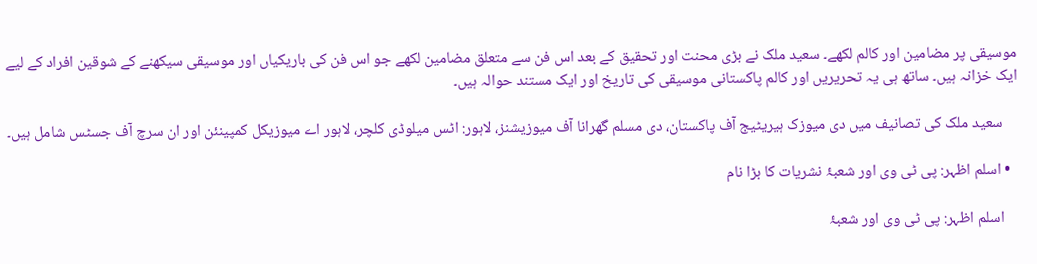موسیقی پر مضامین اور کالم لکھے۔ سعید ملک نے بڑی محنت اور تحقیق کے بعد اس فن سے متعلق مضامین لکھے جو اس فن کی باریکیاں اور موسیقی سیکھنے کے شوقین افراد کے لیے ایک خزانہ ہیں۔ ساتھ ہی یہ تحریریں اور کالم پاکستانی موسیقی کی تاریخ اور ایک مستند حوالہ ہیں۔

    سعید ملک کی تصانیف میں دی میوزک ہیریٹیج آف پاکستان، دی مسلم گھرانا آف میوزیشنز، لاہور: اٹس میلوڈی کلچر، لاہور اے میوزیکل کمپینئن اور ان سرچ آف جسٹس شامل ہیں۔

  • اسلم اظہر: پی ٹی وی اور شعبۂ نشریات کا بڑا نام

    اسلم اظہر: پی ٹی وی اور شعبۂ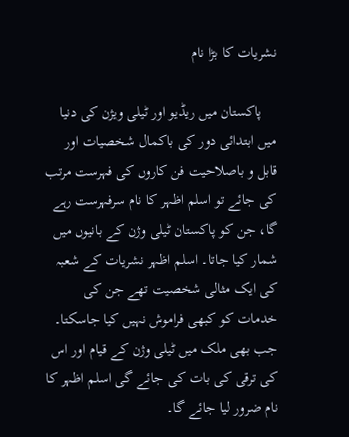نشریات کا بڑا نام

    پاکستان میں ریڈیو اور ٹیلی ویژن کی دنیا میں ابتدائی دور کی باکمال شخصیات اور قابل و باصلاحیت فن کاروں‌ کی فہرست مرتب کی جائے تو اسلم اظہر کا نام سرفہرست رہے گا، جن کو پاکستان ٹیلی وژن کے بانیوں میں شمار کیا جاتا۔ اسلم اظہر نشریات کے شعبہ کی ایک مثالی شخصیت تھے جن کی خدمات کو کبھی فراموش نہیں‌ کیا جاسکتا۔ جب بھی ملک میں ٹیلی وژن کے قیام اور اس کی ترقی کی بات کی جائے گی اسلم اظہر کا نام ضرور لیا جائے گا۔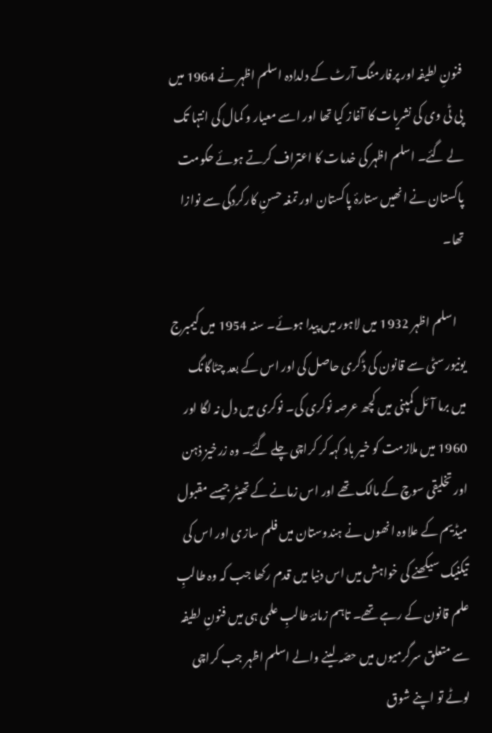فنونِ لطیفہ اور پرفارمنگ آرٹ کے دلدادہ اسلم اظہر نے 1964 میں پی ٹی وی کی نشریات کا آغاز کیا تھا اور اسے معیار و کمال کی انتہا تک لے گئے۔ اسلم اظہر کی خدمات کا اعتراف کرتے ہوئے حکومت پاکستان نے انھیں ستارۂ پاکستان اور تمغہ حسنِ کارکردگی سے نوازا تھا۔

    اسلم اظہر 1932 میں لاہور میں پیدا ہوئے۔ سنہ 1954 میں کیمبرج یونیورسٹی سے قانون کی ڈگری حاصل کی اور اس کے بعد چٹاگانگ میں برما آئل کمپنی میں کچھ عرصہ نوکری کی۔ نوکری میں دل نہ لگا اور 1960 میں ملازمت کو خیر باد کہہ کر کراچی چلے گئے۔ وہ زرخیز ذہن اور تخلیقی سوچ کے مالک تھے اور اس زمانے کے تھیٹر جیسے مقبول میڈیم کے علاوہ انھوں نے ہندوستان میں فلم سازی اور اس کی تیکنیک سیکھنے کی خواہش میں اس دنیا میں‌ قدم رکھا جب کہ وہ طالبِ‌ علم قانون کے رہے تھے۔ تاہم زمانۂ طالبِ علمی ہی میں‌ فنونِ لطیفہ سے متعلق سرگرمیوں میں حصّہ لینے والے اسلم اظہر جب کراچی لوٹے تو اپنے شوق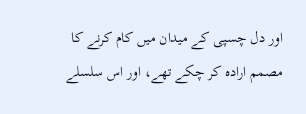اور دل چسپی کے میدان میں کام کرنے کا مصمم ارادہ کر چکے تھے، اور اس سلسلے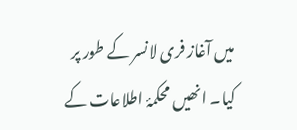میں آغاز فری لانسر کے طور پر کیا۔ انھیں محکمۂ اطلاعات کے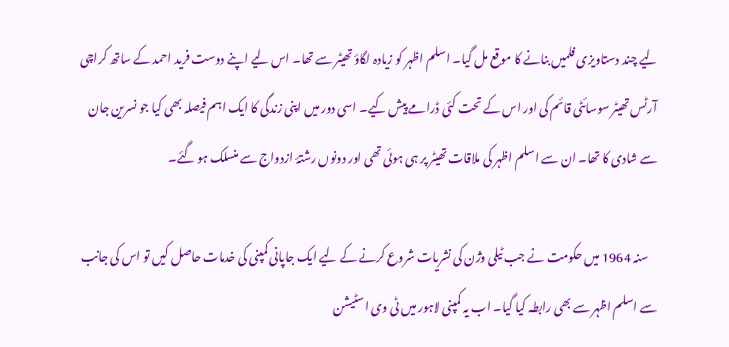لیے چند دستاویزی فلمیں بنانے کا موقع مل گیا۔ اسلم اظہر کو زیادہ لگاؤ تھیٹر سے تھا۔ اس لیے اپنے دوست فرید احمد کے ساتھ کراچی آرٹس تھیٹر سوسائٹی قائم کی اور اس کے تحت کئی ڈرامے پیش کیے۔ اسی دور میں اپنی زندگی کا ایک اہم فیصلہ بھی کیا جو نسرین جان سے شادی کا تھا۔ ان سے اسلم اظہر کی ملاقات تھیٹر پر ہی ہوئی تھی اور دونوں رشتۂ ازدواج سے منسلک ہو گئے۔

    سنہ 1964 میں حکومت نے جب ٹیلی وژن کی نشریات شروع کرنے کے لیے ایک جاپانی کمپنی کی خدمات حاصل کیں تو اس کی جانب سے اسلم اظہر سے بھی رابطہ کیا گیا۔ اب یہ کمپنی لاہور میں ٹی وی اسٹیشن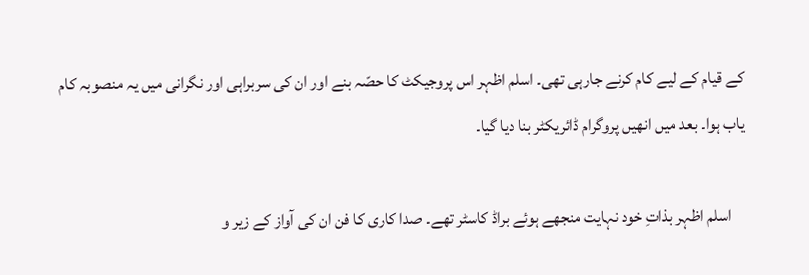کے قیام کے لیے کام کرنے جارہی تھی۔ اسلم اظہر اس پروجیکٹ کا حصّہ بنے اور ان کی سربراہی اور نگرانی میں یہ منصوبہ کام یاب ہوا۔ بعد میں انھیں پروگرام ڈائریکٹر بنا دیا گیا۔

    اسلم اظہر بذاتِ خود نہایت منجھے ہوئے براڈ کاسٹر تھے۔ صدا کاری کا فن ان کی آواز کے زیر و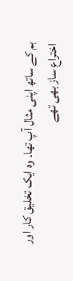بم کے ساتھ اپنی مثال آپ تھا۔ وہ ایک تخلیق کار اور اختراع ساز بھی تھے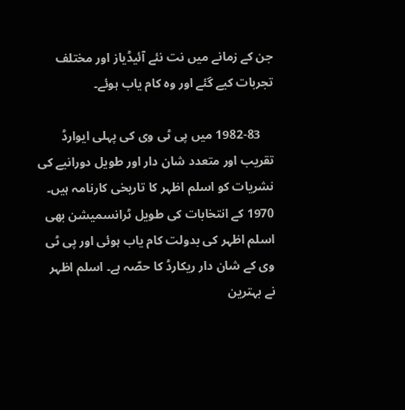جن کے زمانے میں نت نئے آئیڈیاز اور مختلف تجربات کیے گئے اور وہ کام یاب ہوئے۔

    1982-83 میں پی ٹی وی کی پہلی ایوارڈ تقریب اور متعدد شان دار اور طویل دورانیے کی نشریات کو اسلم اظہر کا تاریخی کارنامہ ہیں۔ 1970 کے انتخابات کی طویل ٹرانسمیشن بھی اسلم اظہر کی بدولت کام یاب ہوئی اور پی ٹی وی کے شان دار ریکارڈ کا حصّہ ہے۔ اسلم اظہر نے بہترین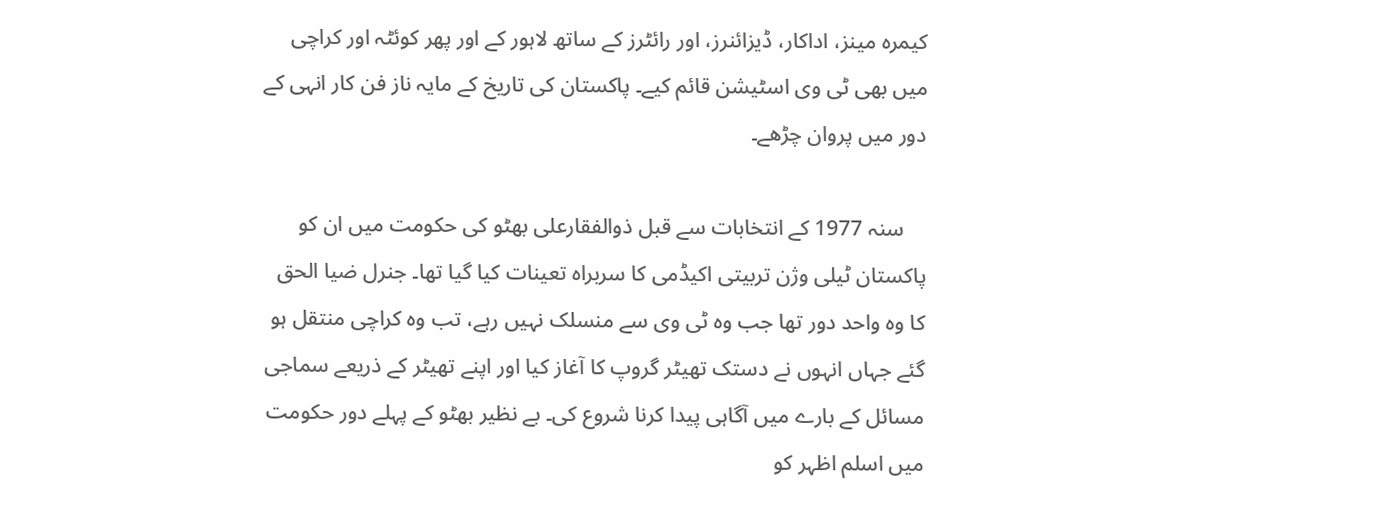کیمرہ مینز، اداکار، ڈیزائنرز، اور رائٹرز کے ساتھ لاہور کے اور پھر کوئٹہ اور کراچی میں بھی ٹی وی اسٹیشن قائم کیے۔ پاکستان کی تاریخ کے مایہ ناز فن کار انہی کے دور میں پروان چڑھے۔

    سنہ 1977 کے انتخابات سے قبل ذوالفقارعلی بھٹو کی حکومت میں ان کو پاکستان ٹیلی وژن تربیتی اکیڈمی کا سربراہ تعینات کیا گیا تھا۔ جنرل ضیا الحق کا وہ واحد دور تھا جب وہ ٹی وی سے منسلک نہیں رہے، تب وہ کراچی منتقل ہو گئے جہاں انہوں نے دستک تھیٹر گروپ کا آغاز کیا اور اپنے تھیٹر کے ذریعے سماجی مسائل کے بارے میں آگاہی پیدا کرنا شروع کی۔ بے نظیر بھٹو کے پہلے دور حکومت میں اسلم اظہر کو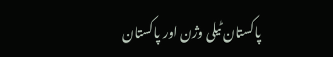پاکستان ٹیلی وژن اور پاکستان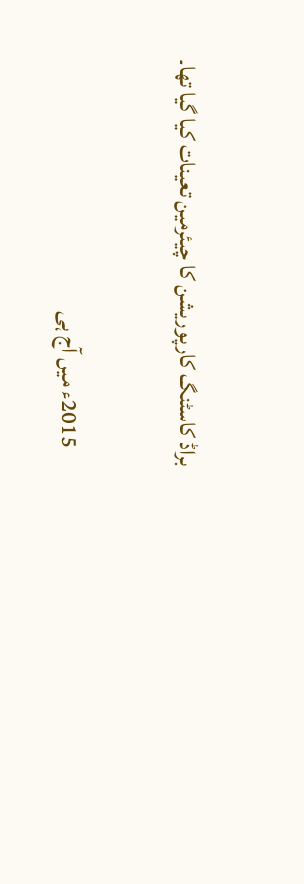براڈ کاسٹنگ کارپوریشن کا چیئرمین تعینات کیا گیا تھا۔

    2015ء میں آج ہی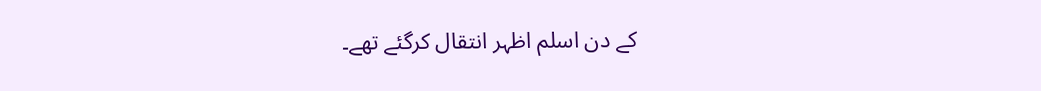کے دن اسلم اظہر انتقال کرگئے تھے۔